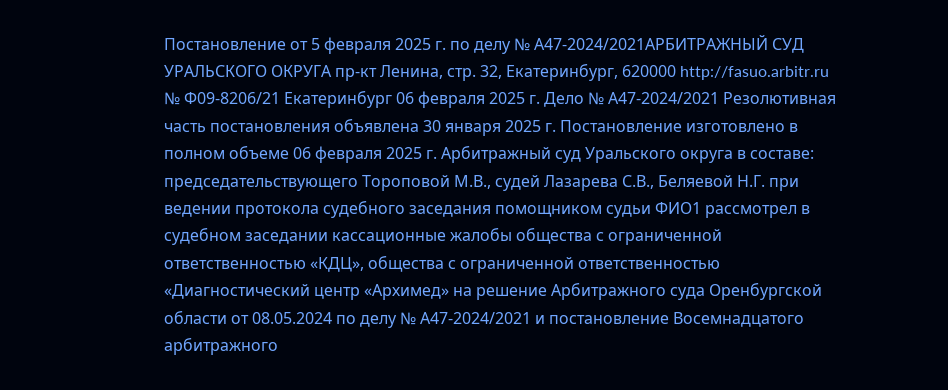Постановление от 5 февраля 2025 г. по делу № А47-2024/2021АРБИТРАЖНЫЙ СУД УРАЛЬСКОГО ОКРУГА пр-кт Ленина, стр. 32, Екатеринбург, 620000 http://fasuo.arbitr.ru № Ф09-8206/21 Екатеринбург 06 февраля 2025 г. Дело № А47-2024/2021 Резолютивная часть постановления объявлена 30 января 2025 г. Постановление изготовлено в полном объеме 06 февраля 2025 г. Арбитражный суд Уральского округа в составе: председательствующего Тороповой М.В., судей Лазарева С.В., Беляевой Н.Г. при ведении протокола судебного заседания помощником судьи ФИО1 рассмотрел в судебном заседании кассационные жалобы общества с ограниченной ответственностью «КДЦ», общества с ограниченной ответственностью «Диагностический центр «Архимед» на решение Арбитражного суда Оренбургской области от 08.05.2024 по делу № А47-2024/2021 и постановление Восемнадцатого арбитражного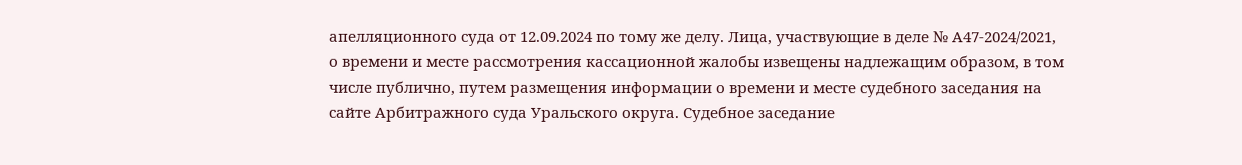апелляционного суда от 12.09.2024 по тому же делу. Лица, участвующие в деле № А47-2024/2021, о времени и месте рассмотрения кассационной жалобы извещены надлежащим образом, в том числе публично, путем размещения информации о времени и месте судебного заседания на сайте Арбитражного суда Уральского округа. Судебное заседание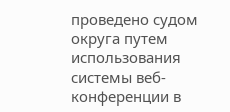проведено судом округа путем использования системы веб-конференции в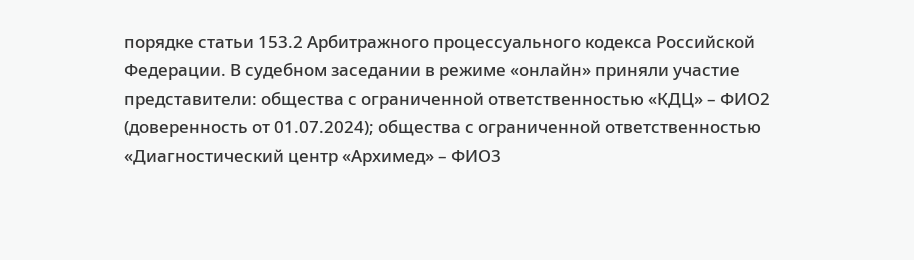порядке статьи 153.2 Арбитражного процессуального кодекса Российской Федерации. В судебном заседании в режиме «онлайн» приняли участие представители: общества с ограниченной ответственностью «КДЦ» – ФИО2 (доверенность от 01.07.2024); общества с ограниченной ответственностью «Диагностический центр «Архимед» – ФИО3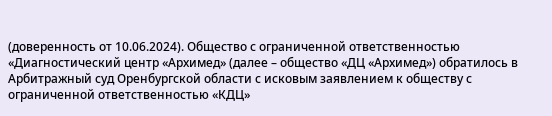(доверенность от 10.06.2024). Общество с ограниченной ответственностью «Диагностический центр «Архимед» (далее – общество «ДЦ «Архимед») обратилось в Арбитражный суд Оренбургской области с исковым заявлением к обществу с ограниченной ответственностью «КДЦ»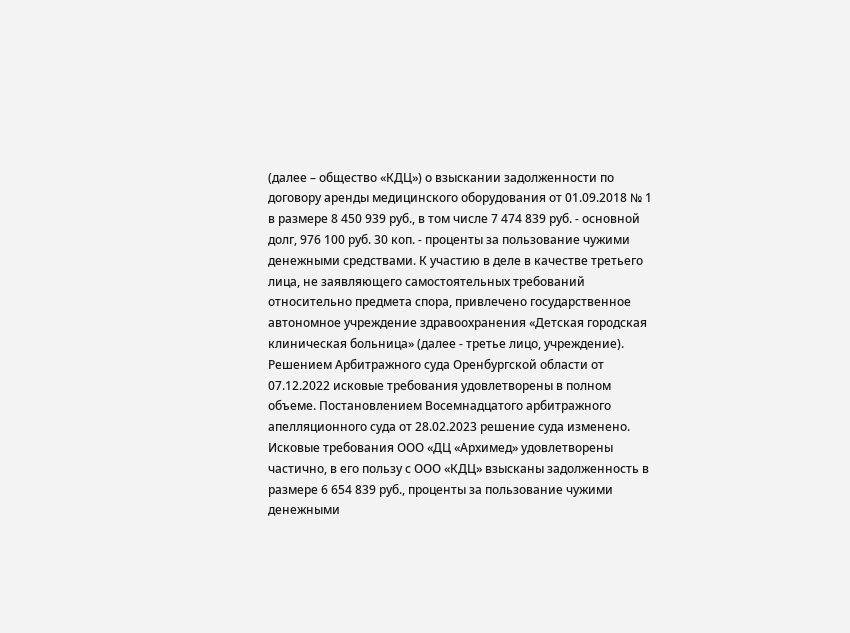(далее – общество «КДЦ») о взыскании задолженности по договору аренды медицинского оборудования от 01.09.2018 № 1 в размере 8 450 939 руб., в том числе 7 474 839 руб. - основной долг, 976 100 руб. 30 коп. - проценты за пользование чужими денежными средствами. К участию в деле в качестве третьего лица, не заявляющего самостоятельных требований относительно предмета спора, привлечено государственное автономное учреждение здравоохранения «Детская городская клиническая больница» (далее - третье лицо, учреждение). Решением Арбитражного суда Оренбургской области от 07.12.2022 исковые требования удовлетворены в полном объеме. Постановлением Восемнадцатого арбитражного апелляционного суда от 28.02.2023 решение суда изменено. Исковые требования ООО «ДЦ «Архимед» удовлетворены частично, в его пользу с ООО «КДЦ» взысканы задолженность в размере 6 654 839 руб., проценты за пользование чужими денежными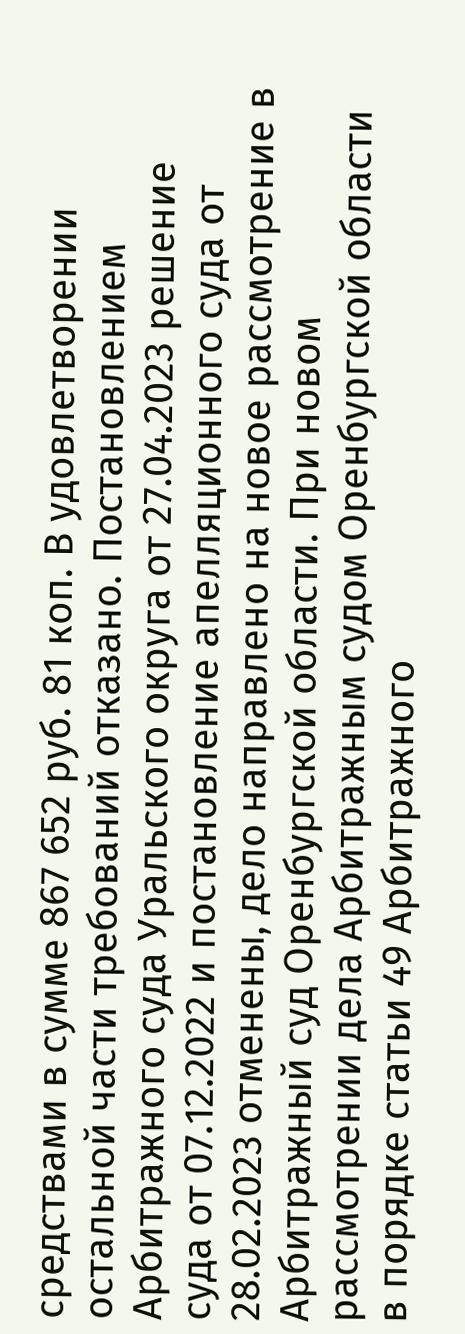средствами в сумме 867 652 руб. 81 коп. В удовлетворении остальной части требований отказано. Постановлением Арбитражного суда Уральского округа от 27.04.2023 решение суда от 07.12.2022 и постановление апелляционного суда от 28.02.2023 отменены, дело направлено на новое рассмотрение в Арбитражный суд Оренбургской области. При новом рассмотрении дела Арбитражным судом Оренбургской области в порядке статьи 49 Арбитражного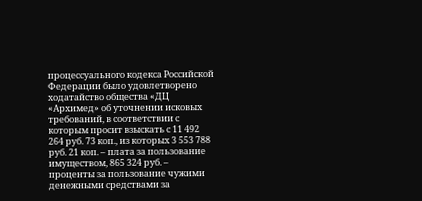процессуального кодекса Российской Федерации было удовлетворено ходатайство общества «ДЦ «Архимед» об уточнении исковых требований, в соответствии с которым просит взыскать с 11 492 264 руб. 73 коп., из которых 3 553 788 руб. 21 коп. – плата за пользование имуществом, 865 324 руб. – проценты за пользование чужими денежными средствами за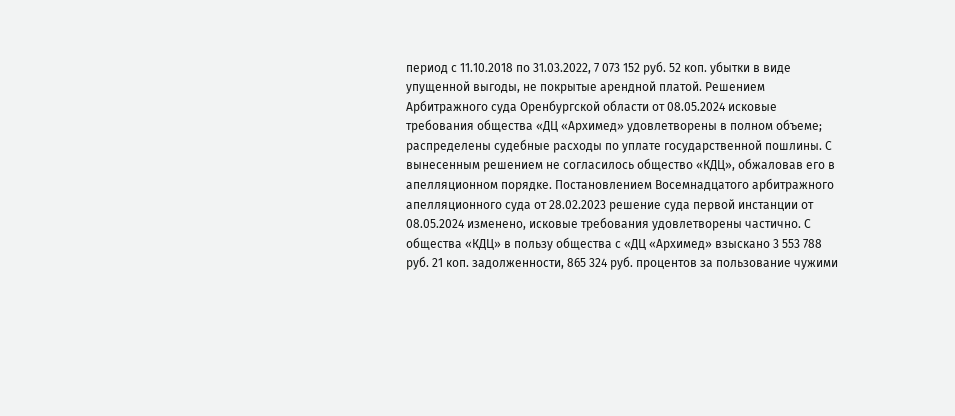период с 11.10.2018 по 31.03.2022, 7 073 152 руб. 52 коп. убытки в виде упущенной выгоды, не покрытые арендной платой. Решением Арбитражного суда Оренбургской области от 08.05.2024 исковые требования общества «ДЦ «Архимед» удовлетворены в полном объеме; распределены судебные расходы по уплате государственной пошлины. С вынесенным решением не согласилось общество «КДЦ», обжаловав его в апелляционном порядке. Постановлением Восемнадцатого арбитражного апелляционного суда от 28.02.2023 решение суда первой инстанции от 08.05.2024 изменено, исковые требования удовлетворены частично. С общества «КДЦ» в пользу общества с «ДЦ «Архимед» взыскано 3 553 788 руб. 21 коп. задолженности, 865 324 руб. процентов за пользование чужими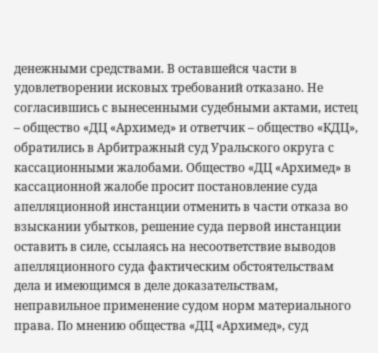денежными средствами. В оставшейся части в удовлетворении исковых требований отказано. Не согласившись с вынесенными судебными актами, истец – общество «ДЦ «Архимед» и ответчик – общество «КДЦ», обратились в Арбитражный суд Уральского округа с кассационными жалобами. Общество «ДЦ «Архимед» в кассационной жалобе просит постановление суда апелляционной инстанции отменить в части отказа во взыскании убытков, решение суда первой инстанции оставить в силе, ссылаясь на несоответствие выводов апелляционного суда фактическим обстоятельствам дела и имеющимся в деле доказательствам, неправильное применение судом норм материального права. По мнению общества «ДЦ «Архимед», суд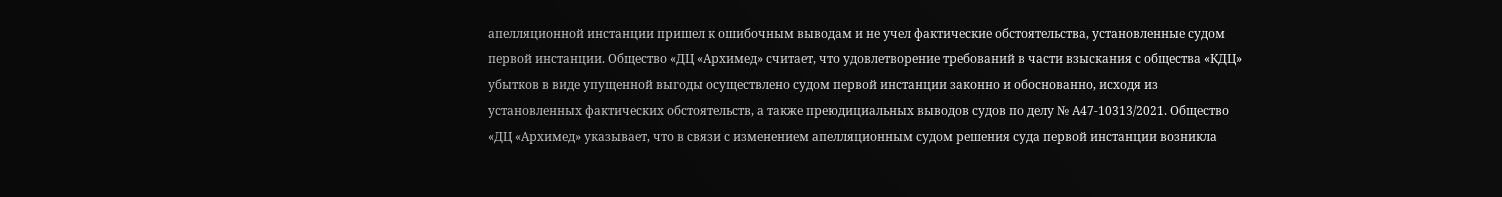апелляционной инстанции пришел к ошибочным выводам и не учел фактические обстоятельства, установленные судом первой инстанции. Общество «ДЦ «Архимед» считает, что удовлетворение требований в части взыскания с общества «КДЦ» убытков в виде упущенной выгоды осуществлено судом первой инстанции законно и обоснованно, исходя из установленных фактических обстоятельств, а также преюдициальных выводов судов по делу № А47-10313/2021. Общество «ДЦ «Архимед» указывает, что в связи с изменением апелляционным судом решения суда первой инстанции возникла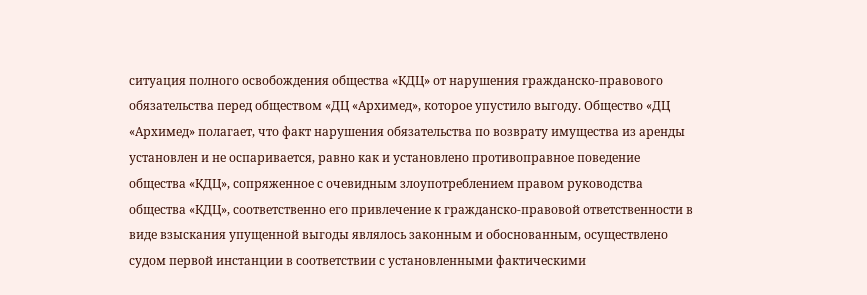ситуация полного освобождения общества «КДЦ» от нарушения гражданско-правового обязательства перед обществом «ДЦ «Архимед», которое упустило выгоду. Общество «ДЦ «Архимед» полагает, что факт нарушения обязательства по возврату имущества из аренды установлен и не оспаривается, равно как и установлено противоправное поведение общества «КДЦ», сопряженное с очевидным злоупотреблением правом руководства общества «КДЦ», соответственно его привлечение к гражданско-правовой ответственности в виде взыскания упущенной выгоды являлось законным и обоснованным, осуществлено судом первой инстанции в соответствии с установленными фактическими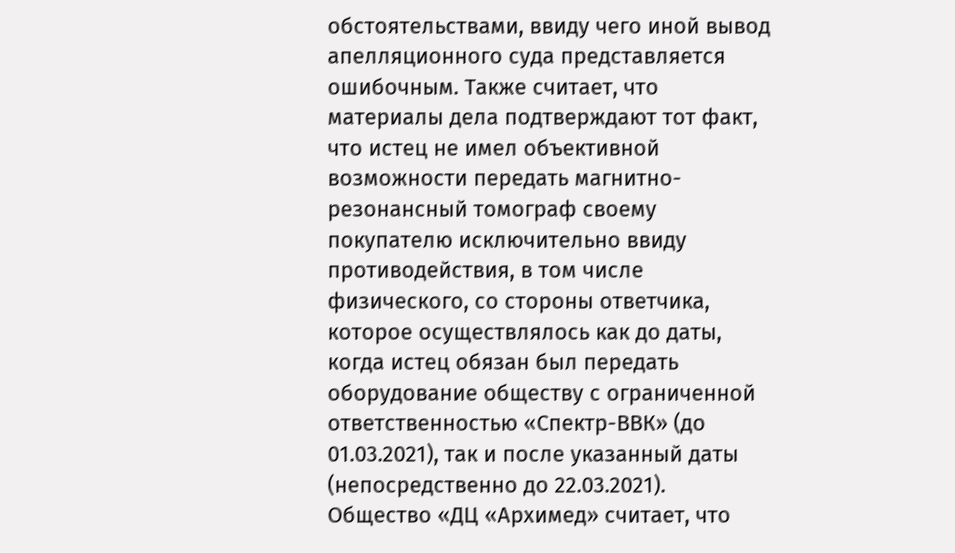обстоятельствами, ввиду чего иной вывод апелляционного суда представляется ошибочным. Также считает, что материалы дела подтверждают тот факт, что истец не имел объективной возможности передать магнитно-резонансный томограф своему покупателю исключительно ввиду противодействия, в том числе физического, со стороны ответчика, которое осуществлялось как до даты, когда истец обязан был передать оборудование обществу с ограниченной ответственностью «Спектр-ВВК» (до 01.03.2021), так и после указанный даты (непосредственно до 22.03.2021). Общество «ДЦ «Архимед» считает, что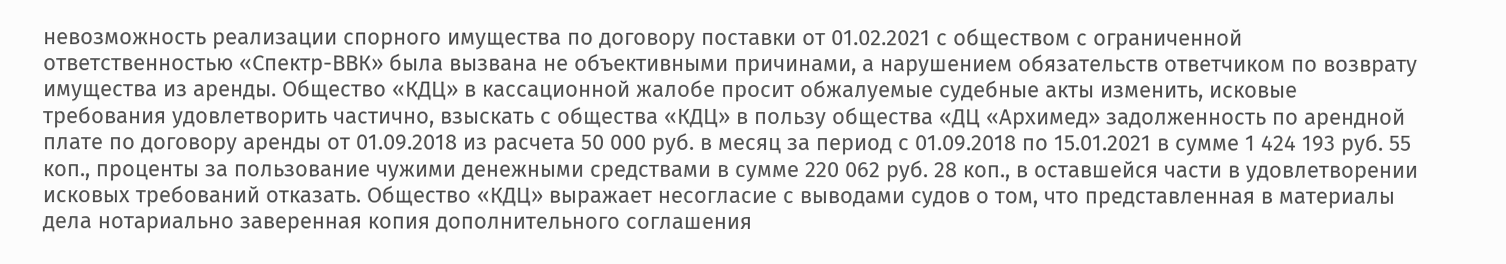невозможность реализации спорного имущества по договору поставки от 01.02.2021 с обществом с ограниченной ответственностью «Спектр-ВВК» была вызвана не объективными причинами, а нарушением обязательств ответчиком по возврату имущества из аренды. Общество «КДЦ» в кассационной жалобе просит обжалуемые судебные акты изменить, исковые требования удовлетворить частично, взыскать с общества «КДЦ» в пользу общества «ДЦ «Архимед» задолженность по арендной плате по договору аренды от 01.09.2018 из расчета 50 000 руб. в месяц за период с 01.09.2018 по 15.01.2021 в сумме 1 424 193 руб. 55 коп., проценты за пользование чужими денежными средствами в сумме 220 062 руб. 28 коп., в оставшейся части в удовлетворении исковых требований отказать. Общество «КДЦ» выражает несогласие с выводами судов о том, что представленная в материалы дела нотариально заверенная копия дополнительного соглашения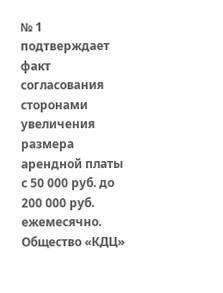№ 1 подтверждает факт согласования сторонами увеличения размера арендной платы с 50 000 руб. до 200 000 руб. ежемесячно. Общество «КДЦ»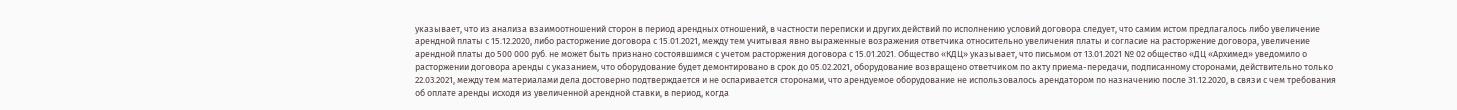указывает, что из анализа взаимоотношений сторон в период арендных отношений, в частности переписки и других действий по исполнению условий договора следует, что самим истом предлагалось либо увеличение арендной платы с 15.12.2020, либо расторжение договора с 15.01.2021, между тем учитывая явно выраженные возражения ответчика относительно увеличения платы и согласие на расторжение договора, увеличение арендной платы до 500 000 руб. не может быть признано состоявшимся с учетом расторжения договора с 15.01.2021. Общество «КДЦ» указывает, что письмом от 13.01.2021 № 02 общество «ДЦ «Архимед» уведомило о расторжении договора аренды с указанием, что оборудование будет демонтировано в срок до 05.02.2021, оборудование возвращено ответчиком по акту приема-передачи, подписанному сторонами, действительно только 22.03.2021, между тем материалами дела достоверно подтверждается и не оспаривается сторонами, что арендуемое оборудование не использовалось арендатором по назначению после 31.12.2020, в связи с чем требования об оплате аренды исходя из увеличенной арендной ставки, в период, когда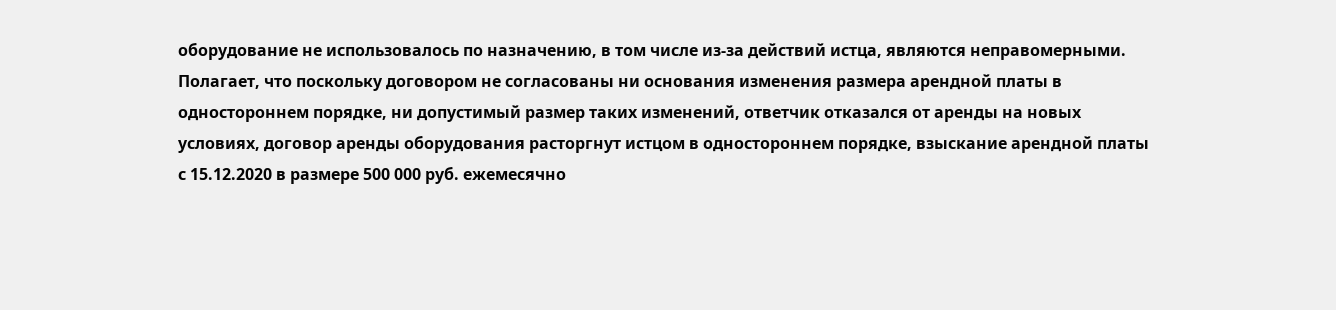оборудование не использовалось по назначению, в том числе из-за действий истца, являются неправомерными. Полагает, что поскольку договором не согласованы ни основания изменения размера арендной платы в одностороннем порядке, ни допустимый размер таких изменений, ответчик отказался от аренды на новых условиях, договор аренды оборудования расторгнут истцом в одностороннем порядке, взыскание арендной платы с 15.12.2020 в размере 500 000 руб. ежемесячно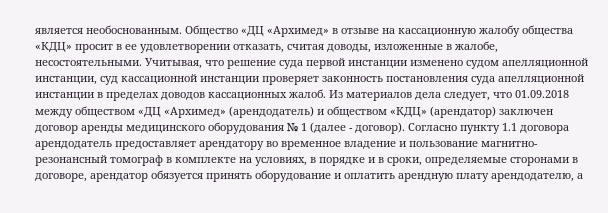является необоснованным. Общество «ДЦ «Архимед» в отзыве на кассационную жалобу общества «КДЦ» просит в ее удовлетворении отказать, считая доводы, изложенные в жалобе, несостоятельными. Учитывая, что решение суда первой инстанции изменено судом апелляционной инстанции, суд кассационной инстанции проверяет законность постановления суда апелляционной инстанции в пределах доводов кассационных жалоб. Из материалов дела следует, что 01.09.2018 между обществом «ДЦ «Архимед» (арендодатель) и обществом «КДЦ» (арендатор) заключен договор аренды медицинского оборудования № 1 (далее - договор). Согласно пункту 1.1 договора арендодатель предоставляет арендатору во временное владение и пользование магнитно-резонансный томограф в комплекте на условиях, в порядке и в сроки, определяемые сторонами в договоре, арендатор обязуется принять оборудование и оплатить арендную плату арендодателю, а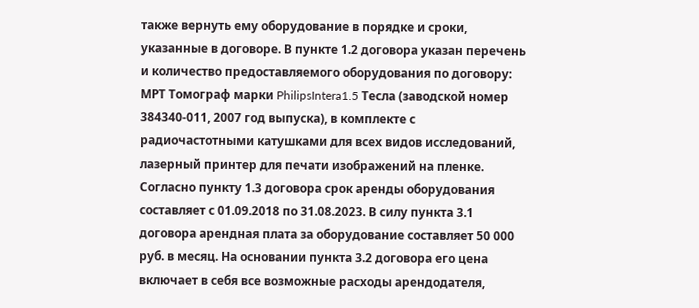также вернуть ему оборудование в порядке и сроки, указанные в договоре. В пункте 1.2 договора указан перечень и количество предоставляемого оборудования по договору: МРТ Томограф марки PhilipsIntera1.5 Тесла (заводской номер 384340-011, 2007 год выпуска), в комплекте с радиочастотными катушками для всех видов исследований, лазерный принтер для печати изображений на пленке. Согласно пункту 1.3 договора срок аренды оборудования составляет с 01.09.2018 по 31.08.2023. В силу пункта 3.1 договора арендная плата за оборудование составляет 50 000 руб. в месяц. На основании пункта 3.2 договора его цена включает в себя все возможные расходы арендодателя,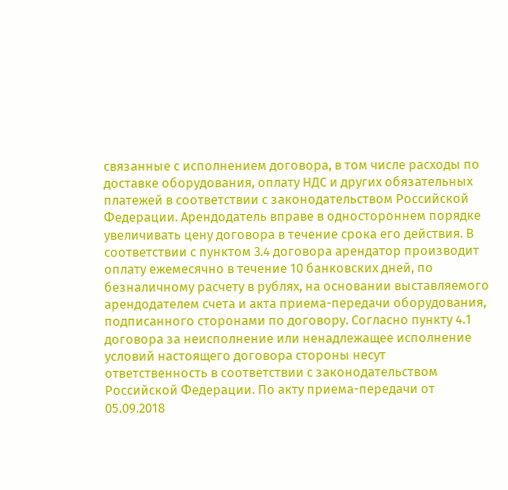связанные с исполнением договора, в том числе расходы по доставке оборудования, оплату НДС и других обязательных платежей в соответствии с законодательством Российской Федерации. Арендодатель вправе в одностороннем порядке увеличивать цену договора в течение срока его действия. В соответствии с пунктом 3.4 договора арендатор производит оплату ежемесячно в течение 10 банковских дней, по безналичному расчету в рублях, на основании выставляемого арендодателем счета и акта приема-передачи оборудования, подписанного сторонами по договору. Согласно пункту 4.1 договора за неисполнение или ненадлежащее исполнение условий настоящего договора стороны несут ответственность в соответствии с законодательством Российской Федерации. По акту приема-передачи от 05.09.2018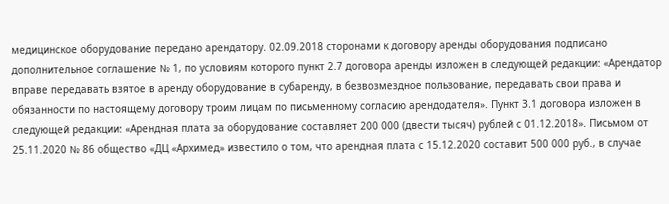медицинское оборудование передано арендатору. 02.09.2018 сторонами к договору аренды оборудования подписано дополнительное соглашение № 1, по условиям которого пункт 2.7 договора аренды изложен в следующей редакции: «Арендатор вправе передавать взятое в аренду оборудование в субаренду, в безвозмездное пользование, передавать свои права и обязанности по настоящему договору троим лицам по письменному согласию арендодателя». Пункт 3.1 договора изложен в следующей редакции: «Арендная плата за оборудование составляет 200 000 (двести тысяч) рублей с 01.12.2018». Письмом от 25.11.2020 № 86 общество «ДЦ «Архимед» известило о том, что арендная плата с 15.12.2020 составит 500 000 руб., в случае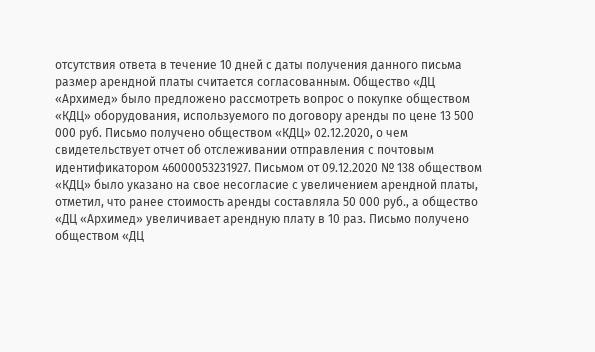отсутствия ответа в течение 10 дней с даты получения данного письма размер арендной платы считается согласованным. Общество «ДЦ «Архимед» было предложено рассмотреть вопрос о покупке обществом «КДЦ» оборудования, используемого по договору аренды по цене 13 500 000 руб. Письмо получено обществом «КДЦ» 02.12.2020, о чем свидетельствует отчет об отслеживании отправления с почтовым идентификатором 46000053231927. Письмом от 09.12.2020 № 138 обществом «КДЦ» было указано на свое несогласие с увеличением арендной платы, отметил, что ранее стоимость аренды составляла 50 000 руб., а общество «ДЦ «Архимед» увеличивает арендную плату в 10 раз. Письмо получено обществом «ДЦ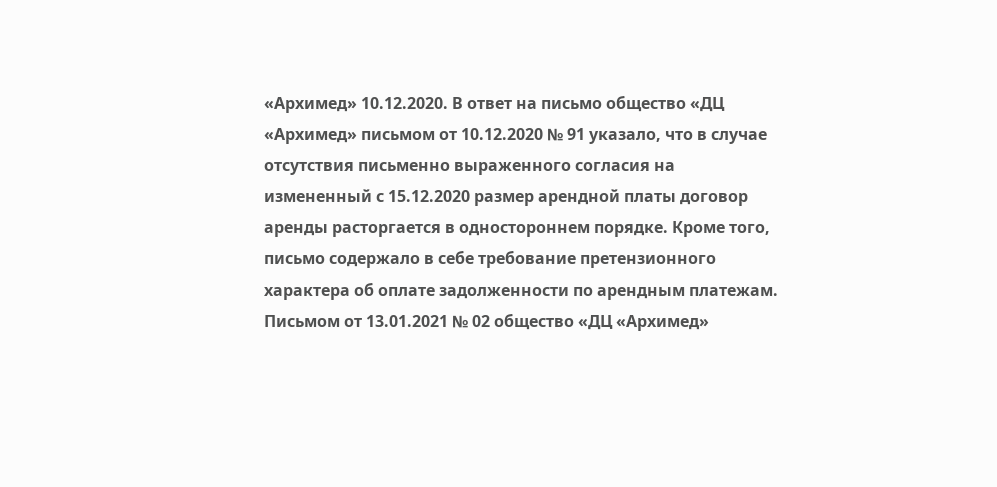«Архимед» 10.12.2020. В ответ на письмо общество «ДЦ «Архимед» письмом от 10.12.2020 № 91 указало, что в случае отсутствия письменно выраженного согласия на измененный с 15.12.2020 размер арендной платы договор аренды расторгается в одностороннем порядке. Кроме того, письмо содержало в себе требование претензионного характера об оплате задолженности по арендным платежам. Письмом от 13.01.2021 № 02 общество «ДЦ «Архимед»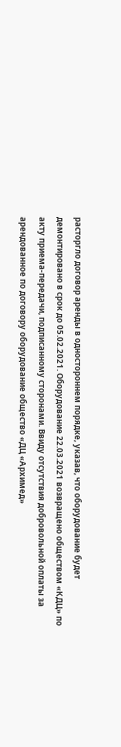расторгло договор аренды в одностороннем порядке, указав, что оборудование будет демонтировано в срок до 05.02.2021. Оборудование 22.03.2021 возвращено обществом «КДЦ» по акту приема-передачи, подписанному сторонами. Ввиду отсутствия добровольной оплаты за арендованное по договору оборудование общество «ДЦ «Архимед»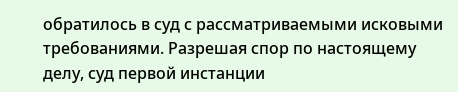обратилось в суд с рассматриваемыми исковыми требованиями. Разрешая спор по настоящему делу, суд первой инстанции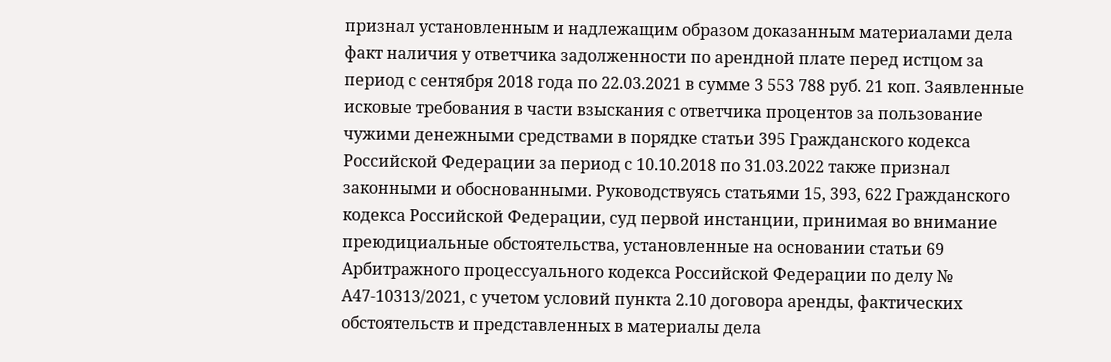признал установленным и надлежащим образом доказанным материалами дела факт наличия у ответчика задолженности по арендной плате перед истцом за период с сентября 2018 года по 22.03.2021 в сумме 3 553 788 руб. 21 коп. Заявленные исковые требования в части взыскания с ответчика процентов за пользование чужими денежными средствами в порядке статьи 395 Гражданского кодекса Российской Федерации за период с 10.10.2018 по 31.03.2022 также признал законными и обоснованными. Руководствуясь статьями 15, 393, 622 Гражданского кодекса Российской Федерации, суд первой инстанции, принимая во внимание преюдициальные обстоятельства, установленные на основании статьи 69 Арбитражного процессуального кодекса Российской Федерации по делу № А47-10313/2021, с учетом условий пункта 2.10 договора аренды, фактических обстоятельств и представленных в материалы дела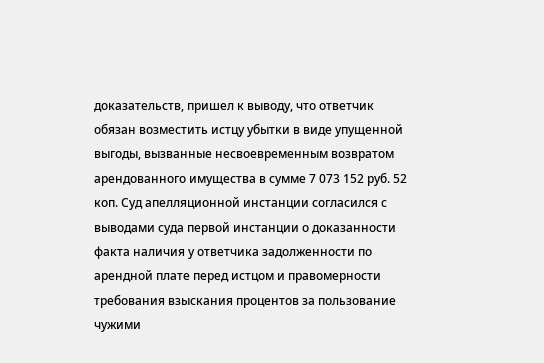доказательств, пришел к выводу, что ответчик обязан возместить истцу убытки в виде упущенной выгоды, вызванные несвоевременным возвратом арендованного имущества в сумме 7 073 152 руб. 52 коп. Суд апелляционной инстанции согласился с выводами суда первой инстанции о доказанности факта наличия у ответчика задолженности по арендной плате перед истцом и правомерности требования взыскания процентов за пользование чужими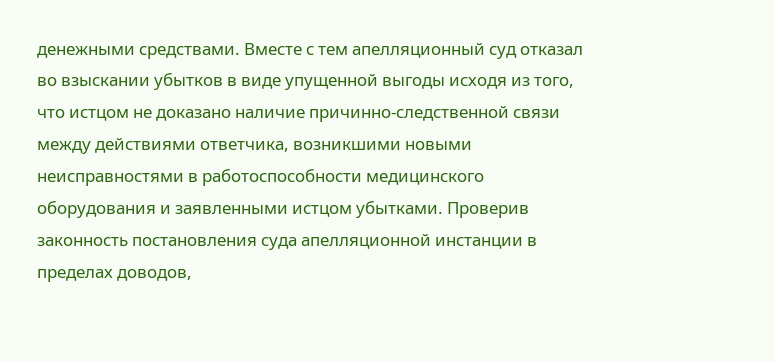денежными средствами. Вместе с тем апелляционный суд отказал во взыскании убытков в виде упущенной выгоды исходя из того, что истцом не доказано наличие причинно-следственной связи между действиями ответчика, возникшими новыми неисправностями в работоспособности медицинского оборудования и заявленными истцом убытками. Проверив законность постановления суда апелляционной инстанции в пределах доводов,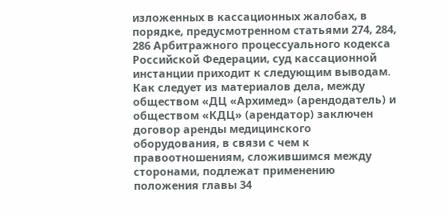изложенных в кассационных жалобах, в порядке, предусмотренном статьями 274, 284, 286 Арбитражного процессуального кодекса Российской Федерации, суд кассационной инстанции приходит к следующим выводам. Как следует из материалов дела, между обществом «ДЦ «Архимед» (арендодатель) и обществом «КДЦ» (арендатор) заключен договор аренды медицинского оборудования, в связи с чем к правоотношениям, сложившимся между сторонами, подлежат применению положения главы 34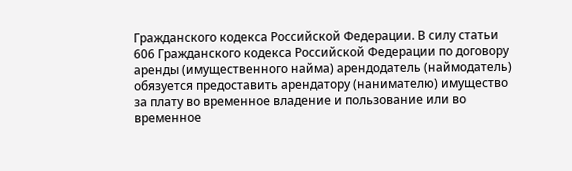Гражданского кодекса Российской Федерации. В силу статьи 606 Гражданского кодекса Российской Федерации по договору аренды (имущественного найма) арендодатель (наймодатель) обязуется предоставить арендатору (нанимателю) имущество за плату во временное владение и пользование или во временное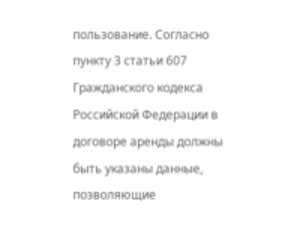пользование. Согласно пункту 3 статьи 607 Гражданского кодекса Российской Федерации в договоре аренды должны быть указаны данные, позволяющие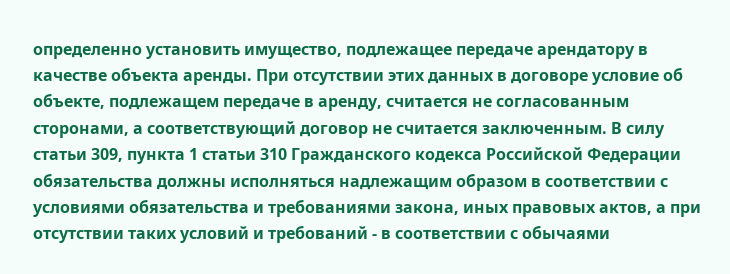определенно установить имущество, подлежащее передаче арендатору в качестве объекта аренды. При отсутствии этих данных в договоре условие об объекте, подлежащем передаче в аренду, считается не согласованным сторонами, а соответствующий договор не считается заключенным. В силу статьи 309, пункта 1 статьи 310 Гражданского кодекса Российской Федерации обязательства должны исполняться надлежащим образом в соответствии с условиями обязательства и требованиями закона, иных правовых актов, а при отсутствии таких условий и требований - в соответствии с обычаями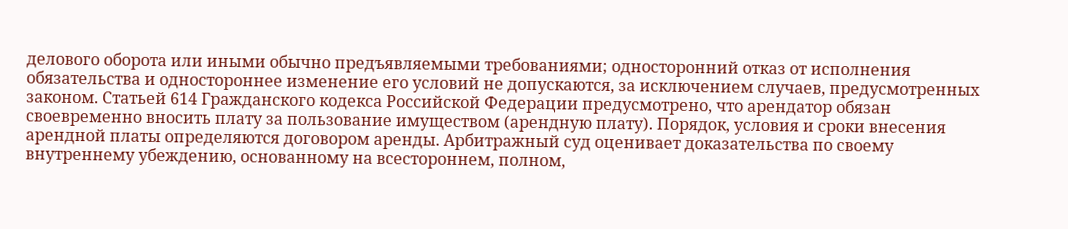делового оборота или иными обычно предъявляемыми требованиями; односторонний отказ от исполнения обязательства и одностороннее изменение его условий не допускаются, за исключением случаев, предусмотренных законом. Статьей 614 Гражданского кодекса Российской Федерации предусмотрено, что арендатор обязан своевременно вносить плату за пользование имуществом (арендную плату). Порядок, условия и сроки внесения арендной платы определяются договором аренды. Арбитражный суд оценивает доказательства по своему внутреннему убеждению, основанному на всестороннем, полном,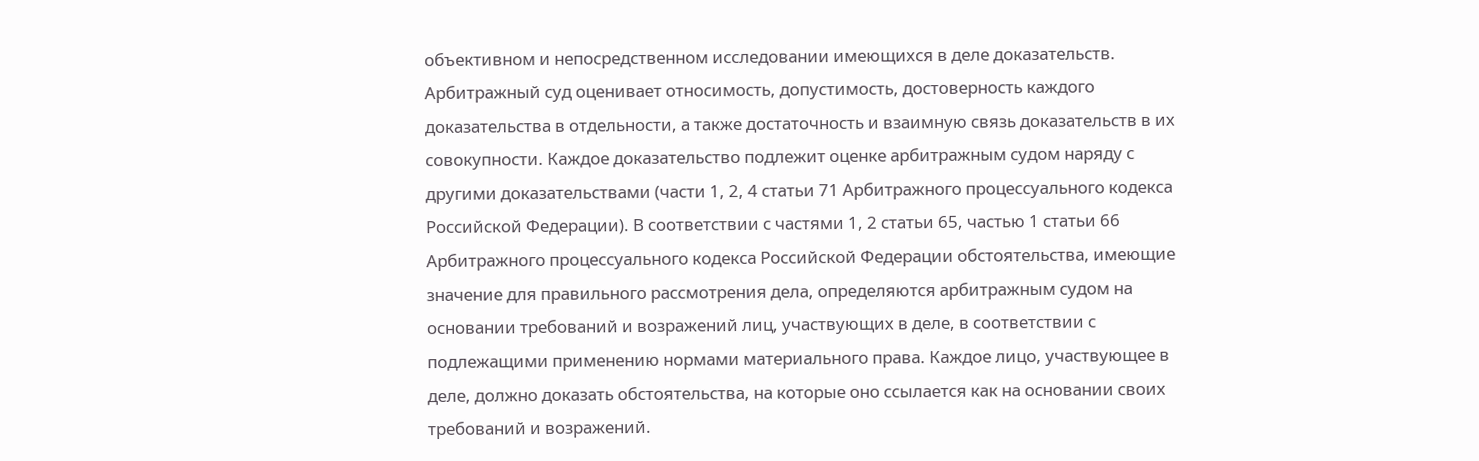объективном и непосредственном исследовании имеющихся в деле доказательств. Арбитражный суд оценивает относимость, допустимость, достоверность каждого доказательства в отдельности, а также достаточность и взаимную связь доказательств в их совокупности. Каждое доказательство подлежит оценке арбитражным судом наряду с другими доказательствами (части 1, 2, 4 статьи 71 Арбитражного процессуального кодекса Российской Федерации). В соответствии с частями 1, 2 статьи 65, частью 1 статьи 66 Арбитражного процессуального кодекса Российской Федерации обстоятельства, имеющие значение для правильного рассмотрения дела, определяются арбитражным судом на основании требований и возражений лиц, участвующих в деле, в соответствии с подлежащими применению нормами материального права. Каждое лицо, участвующее в деле, должно доказать обстоятельства, на которые оно ссылается как на основании своих требований и возражений.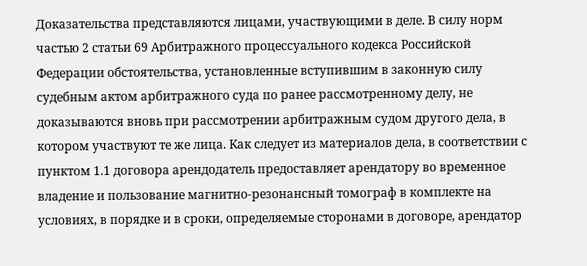Доказательства представляются лицами, участвующими в деле. В силу норм частью 2 статьи 69 Арбитражного процессуального кодекса Российской Федерации обстоятельства, установленные вступившим в законную силу судебным актом арбитражного суда по ранее рассмотренному делу, не доказываются вновь при рассмотрении арбитражным судом другого дела, в котором участвуют те же лица. Как следует из материалов дела, в соответствии с пунктом 1.1 договора арендодатель предоставляет арендатору во временное владение и пользование магнитно-резонансный томограф в комплекте на условиях, в порядке и в сроки, определяемые сторонами в договоре, арендатор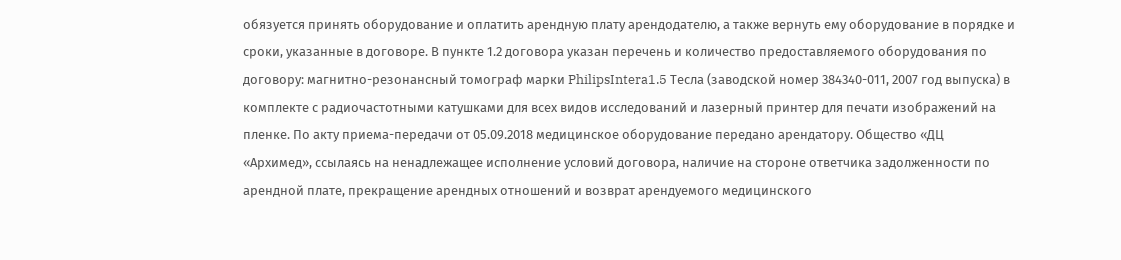обязуется принять оборудование и оплатить арендную плату арендодателю, а также вернуть ему оборудование в порядке и сроки, указанные в договоре. В пункте 1.2 договора указан перечень и количество предоставляемого оборудования по договору: магнитно-резонансный томограф марки PhilipsIntera1.5 Тесла (заводской номер 384340-011, 2007 год выпуска) в комплекте с радиочастотными катушками для всех видов исследований и лазерный принтер для печати изображений на пленке. По акту приема-передачи от 05.09.2018 медицинское оборудование передано арендатору. Общество «ДЦ «Архимед», ссылаясь на ненадлежащее исполнение условий договора, наличие на стороне ответчика задолженности по арендной плате, прекращение арендных отношений и возврат арендуемого медицинского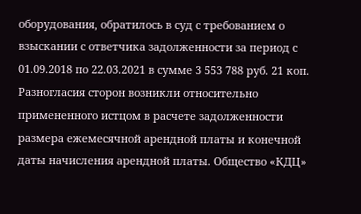оборудования, обратилось в суд с требованием о взыскании с ответчика задолженности за период с 01.09.2018 по 22.03.2021 в сумме 3 553 788 руб. 21 коп. Разногласия сторон возникли относительно примененного истцом в расчете задолженности размера ежемесячной арендной платы и конечной даты начисления арендной платы. Общество «КДЦ»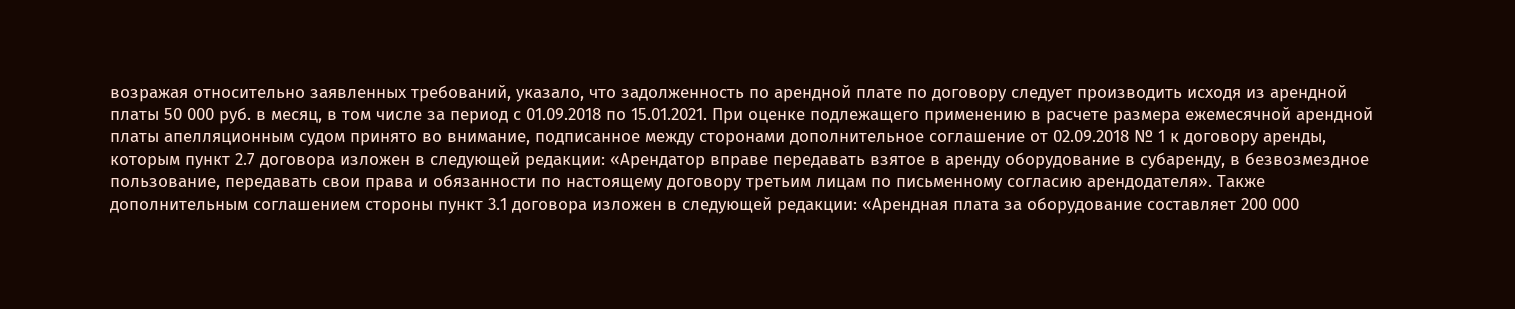возражая относительно заявленных требований, указало, что задолженность по арендной плате по договору следует производить исходя из арендной платы 50 000 руб. в месяц, в том числе за период с 01.09.2018 по 15.01.2021. При оценке подлежащего применению в расчете размера ежемесячной арендной платы апелляционным судом принято во внимание, подписанное между сторонами дополнительное соглашение от 02.09.2018 № 1 к договору аренды, которым пункт 2.7 договора изложен в следующей редакции: «Арендатор вправе передавать взятое в аренду оборудование в субаренду, в безвозмездное пользование, передавать свои права и обязанности по настоящему договору третьим лицам по письменному согласию арендодателя». Также дополнительным соглашением стороны пункт 3.1 договора изложен в следующей редакции: «Арендная плата за оборудование составляет 200 000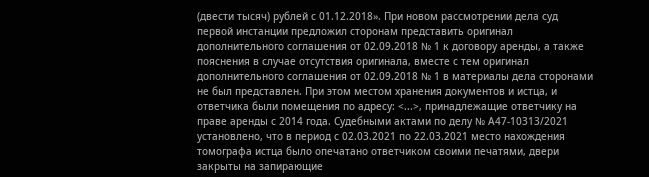(двести тысяч) рублей с 01.12.2018». При новом рассмотрении дела суд первой инстанции предложил сторонам представить оригинал дополнительного соглашения от 02.09.2018 № 1 к договору аренды, а также пояснения в случае отсутствия оригинала, вместе с тем оригинал дополнительного соглашения от 02.09.2018 № 1 в материалы дела сторонами не был представлен. При этом местом хранения документов и истца, и ответчика были помещения по адресу: <...>, принадлежащие ответчику на праве аренды с 2014 года. Судебными актами по делу № А47-10313/2021 установлено, что в период с 02.03.2021 по 22.03.2021 место нахождения томографа истца было опечатано ответчиком своими печатями, двери закрыты на запирающие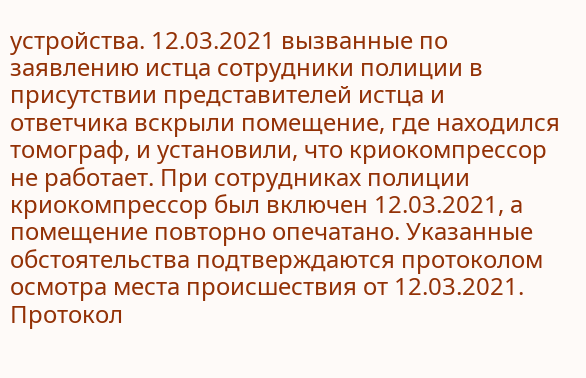устройства. 12.03.2021 вызванные по заявлению истца сотрудники полиции в присутствии представителей истца и ответчика вскрыли помещение, где находился томограф, и установили, что криокомпрессор не работает. При сотрудниках полиции криокомпрессор был включен 12.03.2021, а помещение повторно опечатано. Указанные обстоятельства подтверждаются протоколом осмотра места происшествия от 12.03.2021. Протокол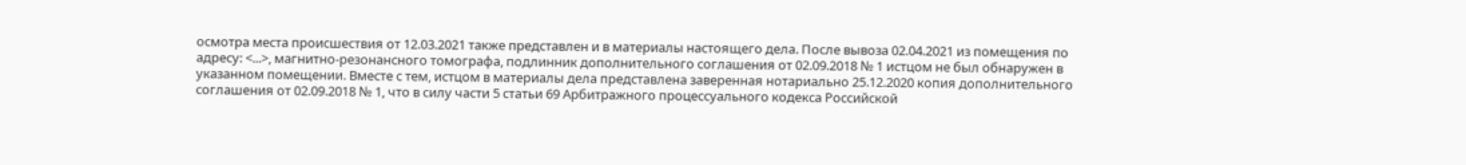осмотра места происшествия от 12.03.2021 также представлен и в материалы настоящего дела. После вывоза 02.04.2021 из помещения по адресу: <...>, магнитно-резонансного томографа, подлинник дополнительного соглашения от 02.09.2018 № 1 истцом не был обнаружен в указанном помещении. Вместе с тем, истцом в материалы дела представлена заверенная нотариально 25.12.2020 копия дополнительного соглашения от 02.09.2018 № 1, что в силу части 5 статьи 69 Арбитражного процессуального кодекса Российской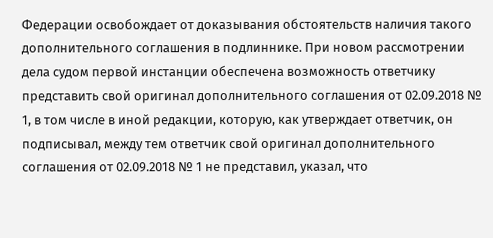Федерации освобождает от доказывания обстоятельств наличия такого дополнительного соглашения в подлиннике. При новом рассмотрении дела судом первой инстанции обеспечена возможность ответчику представить свой оригинал дополнительного соглашения от 02.09.2018 № 1, в том числе в иной редакции, которую, как утверждает ответчик, он подписывал, между тем ответчик свой оригинал дополнительного соглашения от 02.09.2018 № 1 не представил, указал, что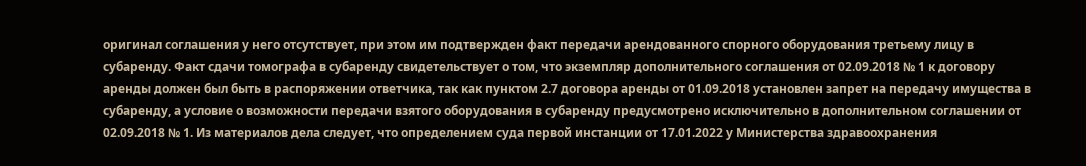оригинал соглашения у него отсутствует, при этом им подтвержден факт передачи арендованного спорного оборудования третьему лицу в субаренду. Факт сдачи томографа в субаренду свидетельствует о том, что экземпляр дополнительного соглашения от 02.09.2018 № 1 к договору аренды должен был быть в распоряжении ответчика, так как пунктом 2.7 договора аренды от 01.09.2018 установлен запрет на передачу имущества в субаренду, а условие о возможности передачи взятого оборудования в субаренду предусмотрено исключительно в дополнительном соглашении от 02.09.2018 № 1. Из материалов дела следует, что определением суда первой инстанции от 17.01.2022 у Министерства здравоохранения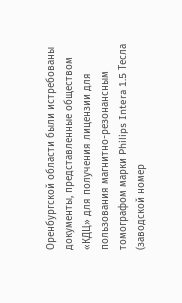Оренбургской области были истребованы документы, представленные обществом «КДЦ» для получения лицензии для пользования магнитно-резонансным томографом марки Philips Intera 1.5 Тесла (заводской номер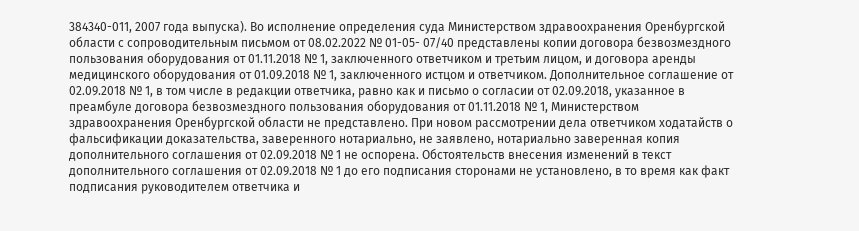384340-011, 2007 года выпуска). Во исполнение определения суда Министерством здравоохранения Оренбургской области с сопроводительным письмом от 08.02.2022 № 01-05- 07/40 представлены копии договора безвозмездного пользования оборудования от 01.11.2018 № 1, заключенного ответчиком и третьим лицом, и договора аренды медицинского оборудования от 01.09.2018 № 1, заключенного истцом и ответчиком. Дополнительное соглашение от 02.09.2018 № 1, в том числе в редакции ответчика, равно как и письмо о согласии от 02.09.2018, указанное в преамбуле договора безвозмездного пользования оборудования от 01.11.2018 № 1, Министерством здравоохранения Оренбургской области не представлено. При новом рассмотрении дела ответчиком ходатайств о фальсификации доказательства, заверенного нотариально, не заявлено, нотариально заверенная копия дополнительного соглашения от 02.09.2018 № 1 не оспорена. Обстоятельств внесения изменений в текст дополнительного соглашения от 02.09.2018 № 1 до его подписания сторонами не установлено, в то время как факт подписания руководителем ответчика и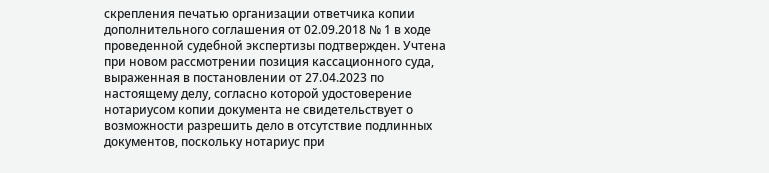скрепления печатью организации ответчика копии дополнительного соглашения от 02.09.2018 № 1 в ходе проведенной судебной экспертизы подтвержден. Учтена при новом рассмотрении позиция кассационного суда, выраженная в постановлении от 27.04.2023 по настоящему делу, согласно которой удостоверение нотариусом копии документа не свидетельствует о возможности разрешить дело в отсутствие подлинных документов, поскольку нотариус при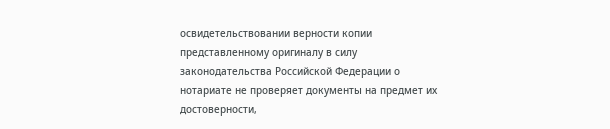освидетельствовании верности копии представленному оригиналу в силу законодательства Российской Федерации о нотариате не проверяет документы на предмет их достоверности,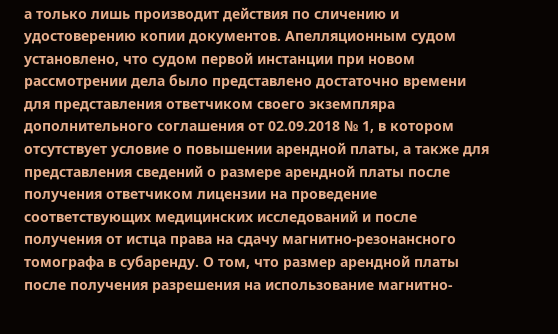а только лишь производит действия по сличению и удостоверению копии документов. Апелляционным судом установлено, что судом первой инстанции при новом рассмотрении дела было представлено достаточно времени для представления ответчиком своего экземпляра дополнительного соглашения от 02.09.2018 № 1, в котором отсутствует условие о повышении арендной платы, а также для представления сведений о размере арендной платы после получения ответчиком лицензии на проведение соответствующих медицинских исследований и после получения от истца права на сдачу магнитно-резонансного томографа в субаренду. О том, что размер арендной платы после получения разрешения на использование магнитно-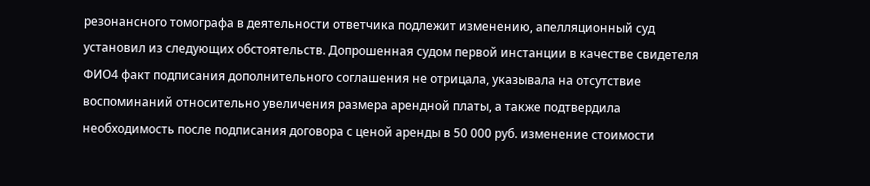резонансного томографа в деятельности ответчика подлежит изменению, апелляционный суд установил из следующих обстоятельств. Допрошенная судом первой инстанции в качестве свидетеля ФИО4 факт подписания дополнительного соглашения не отрицала, указывала на отсутствие воспоминаний относительно увеличения размера арендной платы, а также подтвердила необходимость после подписания договора с ценой аренды в 50 000 руб. изменение стоимости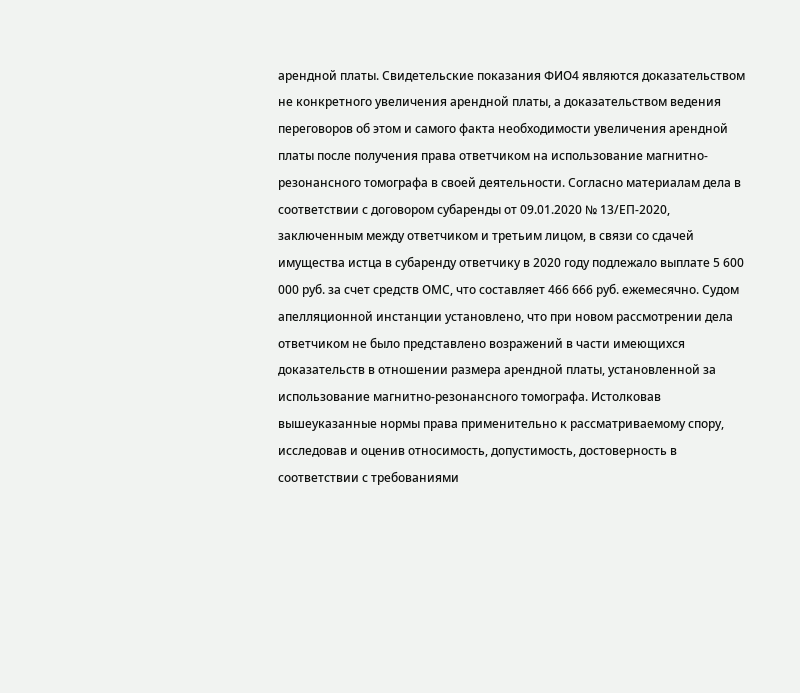арендной платы. Свидетельские показания ФИО4 являются доказательством не конкретного увеличения арендной платы, а доказательством ведения переговоров об этом и самого факта необходимости увеличения арендной платы после получения права ответчиком на использование магнитно-резонансного томографа в своей деятельности. Согласно материалам дела в соответствии с договором субаренды от 09.01.2020 № 13/ЕП-2020, заключенным между ответчиком и третьим лицом, в связи со сдачей имущества истца в субаренду ответчику в 2020 году подлежало выплате 5 600 000 руб. за счет средств ОМС, что составляет 466 666 руб. ежемесячно. Судом апелляционной инстанции установлено, что при новом рассмотрении дела ответчиком не было представлено возражений в части имеющихся доказательств в отношении размера арендной платы, установленной за использование магнитно-резонансного томографа. Истолковав вышеуказанные нормы права применительно к рассматриваемому спору, исследовав и оценив относимость, допустимость, достоверность в соответствии с требованиями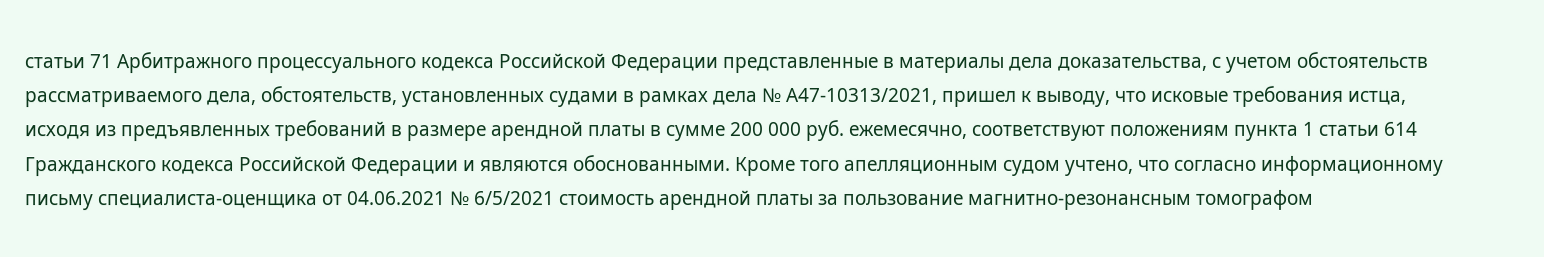статьи 71 Арбитражного процессуального кодекса Российской Федерации представленные в материалы дела доказательства, с учетом обстоятельств рассматриваемого дела, обстоятельств, установленных судами в рамках дела № А47-10313/2021, пришел к выводу, что исковые требования истца, исходя из предъявленных требований в размере арендной платы в сумме 200 000 руб. ежемесячно, соответствуют положениям пункта 1 статьи 614 Гражданского кодекса Российской Федерации и являются обоснованными. Кроме того апелляционным судом учтено, что согласно информационному письму специалиста-оценщика от 04.06.2021 № 6/5/2021 стоимость арендной платы за пользование магнитно-резонансным томографом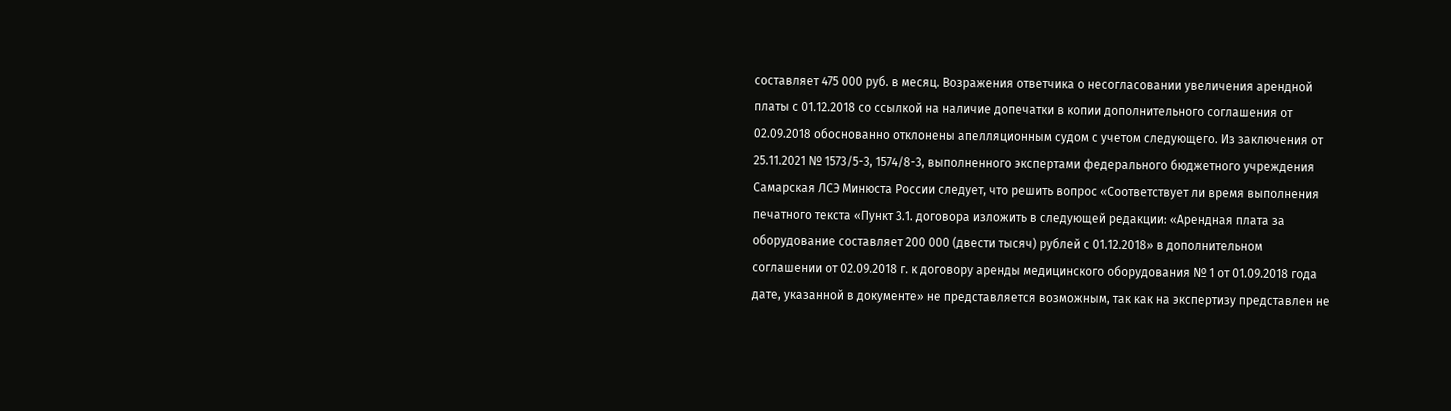составляет 475 000 руб. в месяц. Возражения ответчика о несогласовании увеличения арендной платы с 01.12.2018 со ссылкой на наличие допечатки в копии дополнительного соглашения от 02.09.2018 обоснованно отклонены апелляционным судом с учетом следующего. Из заключения от 25.11.2021 № 1573/5-3, 1574/8-3, выполненного экспертами федерального бюджетного учреждения Самарская ЛСЭ Минюста России следует, что решить вопрос «Соответствует ли время выполнения печатного текста «Пункт 3.1. договора изложить в следующей редакции: «Арендная плата за оборудование составляет 200 000 (двести тысяч) рублей с 01.12.2018» в дополнительном соглашении от 02.09.2018 г. к договору аренды медицинского оборудования № 1 от 01.09.2018 года дате, указанной в документе» не представляется возможным, так как на экспертизу представлен не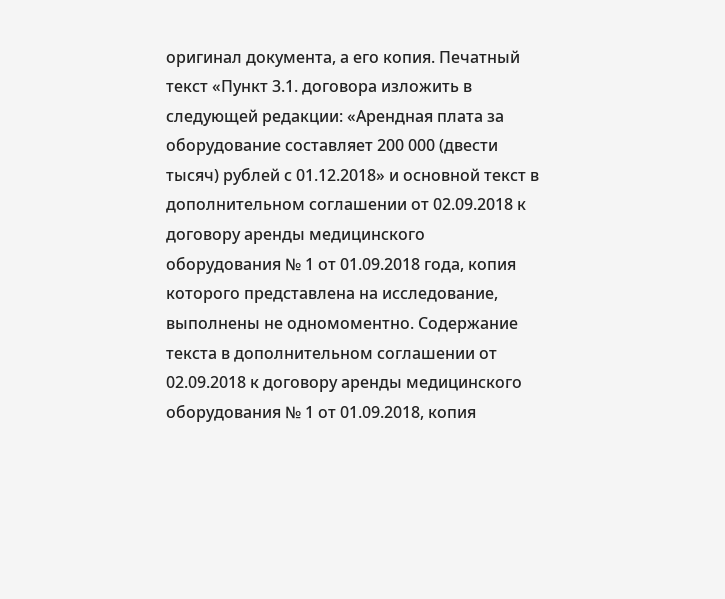оригинал документа, а его копия. Печатный текст «Пункт 3.1. договора изложить в следующей редакции: «Арендная плата за оборудование составляет 200 000 (двести тысяч) рублей с 01.12.2018» и основной текст в дополнительном соглашении от 02.09.2018 к договору аренды медицинского оборудования № 1 от 01.09.2018 года, копия которого представлена на исследование, выполнены не одномоментно. Содержание текста в дополнительном соглашении от 02.09.2018 к договору аренды медицинского оборудования № 1 от 01.09.2018, копия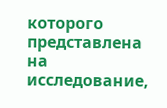которого представлена на исследование,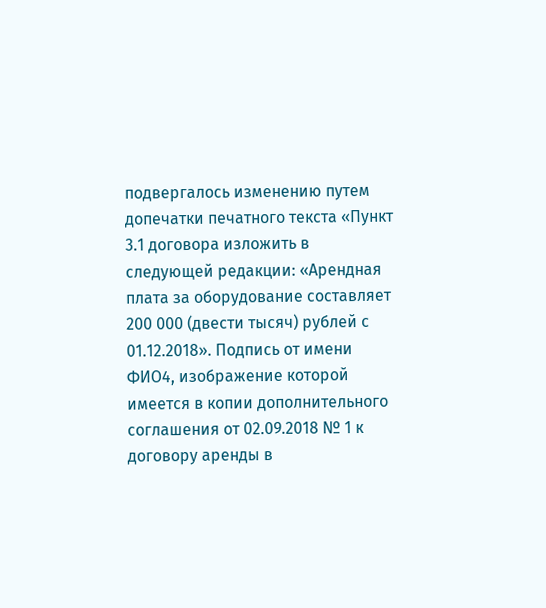подвергалось изменению путем допечатки печатного текста «Пункт 3.1 договора изложить в следующей редакции: «Арендная плата за оборудование составляет 200 000 (двести тысяч) рублей с 01.12.2018». Подпись от имени ФИО4, изображение которой имеется в копии дополнительного соглашения от 02.09.2018 № 1 к договору аренды в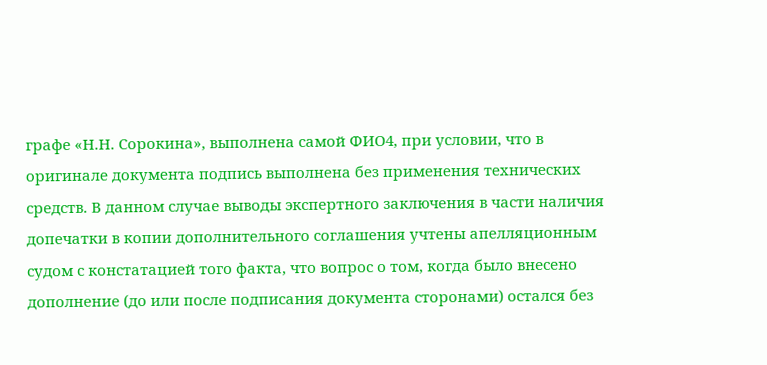графе «Н.Н. Сорокина», выполнена самой ФИО4, при условии, что в оригинале документа подпись выполнена без применения технических средств. В данном случае выводы экспертного заключения в части наличия допечатки в копии дополнительного соглашения учтены апелляционным судом с констатацией того факта, что вопрос о том, когда было внесено дополнение (до или после подписания документа сторонами) остался без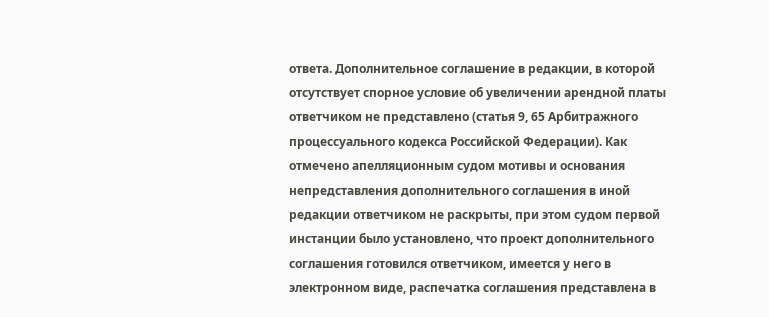ответа. Дополнительное соглашение в редакции, в которой отсутствует спорное условие об увеличении арендной платы ответчиком не представлено (статья 9, 65 Арбитражного процессуального кодекса Российской Федерации). Как отмечено апелляционным судом мотивы и основания непредставления дополнительного соглашения в иной редакции ответчиком не раскрыты, при этом судом первой инстанции было установлено, что проект дополнительного соглашения готовился ответчиком, имеется у него в электронном виде, распечатка соглашения представлена в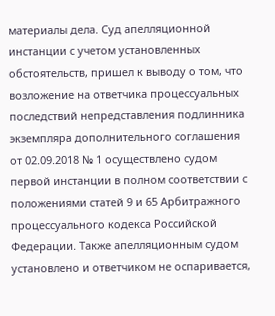материалы дела. Суд апелляционной инстанции с учетом установленных обстоятельств, пришел к выводу о том, что возложение на ответчика процессуальных последствий непредставления подлинника экземпляра дополнительного соглашения от 02.09.2018 № 1 осуществлено судом первой инстанции в полном соответствии с положениями статей 9 и 65 Арбитражного процессуального кодекса Российской Федерации. Также апелляционным судом установлено и ответчиком не оспаривается,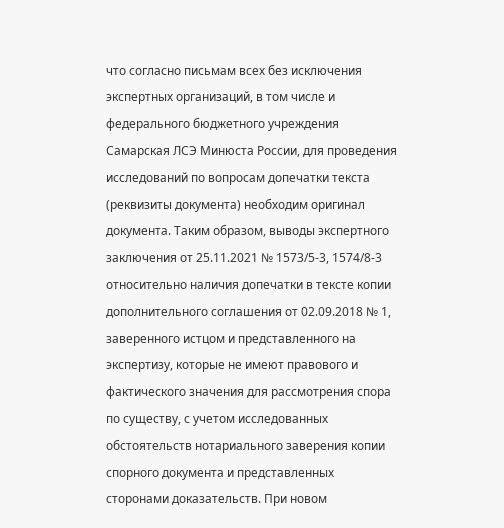что согласно письмам всех без исключения экспертных организаций, в том числе и федерального бюджетного учреждения Самарская ЛСЭ Минюста России, для проведения исследований по вопросам допечатки текста (реквизиты документа) необходим оригинал документа. Таким образом, выводы экспертного заключения от 25.11.2021 № 1573/5-3, 1574/8-3 относительно наличия допечатки в тексте копии дополнительного соглашения от 02.09.2018 № 1, заверенного истцом и представленного на экспертизу, которые не имеют правового и фактического значения для рассмотрения спора по существу, с учетом исследованных обстоятельств нотариального заверения копии спорного документа и представленных сторонами доказательств. При новом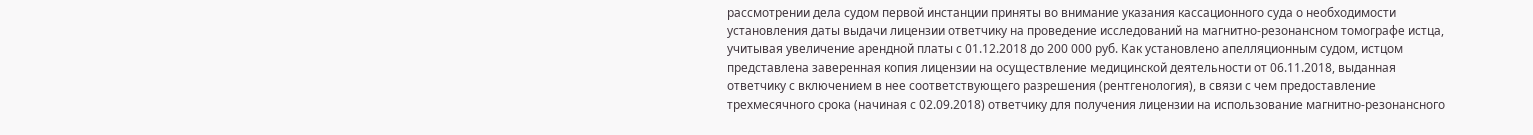рассмотрении дела судом первой инстанции приняты во внимание указания кассационного суда о необходимости установления даты выдачи лицензии ответчику на проведение исследований на магнитно-резонансном томографе истца, учитывая увеличение арендной платы с 01.12.2018 до 200 000 руб. Как установлено апелляционным судом, истцом представлена заверенная копия лицензии на осуществление медицинской деятельности от 06.11.2018, выданная ответчику с включением в нее соответствующего разрешения (рентгенология), в связи с чем предоставление трехмесячного срока (начиная с 02.09.2018) ответчику для получения лицензии на использование магнитно-резонансного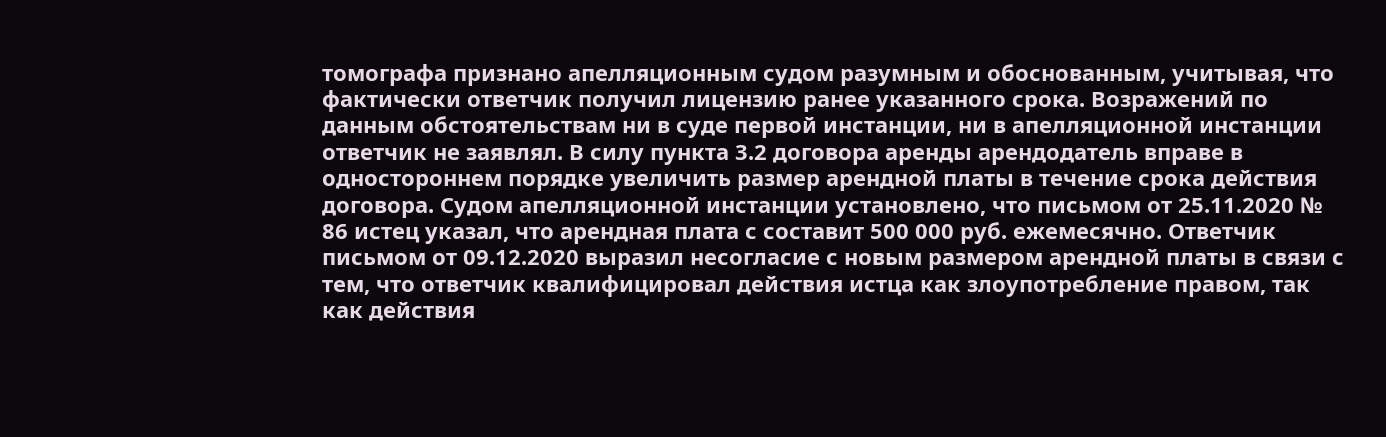томографа признано апелляционным судом разумным и обоснованным, учитывая, что фактически ответчик получил лицензию ранее указанного срока. Возражений по данным обстоятельствам ни в суде первой инстанции, ни в апелляционной инстанции ответчик не заявлял. В силу пункта 3.2 договора аренды арендодатель вправе в одностороннем порядке увеличить размер арендной платы в течение срока действия договора. Судом апелляционной инстанции установлено, что письмом от 25.11.2020 № 86 истец указал, что арендная плата с составит 500 000 руб. ежемесячно. Ответчик письмом от 09.12.2020 выразил несогласие с новым размером арендной платы в связи с тем, что ответчик квалифицировал действия истца как злоупотребление правом, так как действия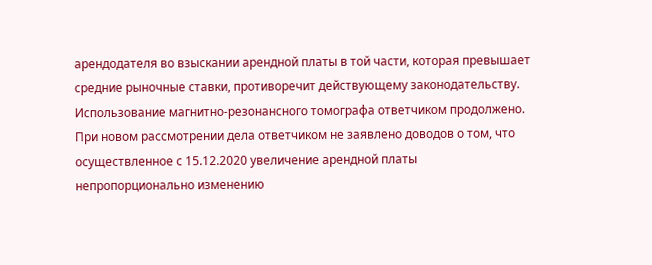арендодателя во взыскании арендной платы в той части, которая превышает средние рыночные ставки, противоречит действующему законодательству. Использование магнитно-резонансного томографа ответчиком продолжено. При новом рассмотрении дела ответчиком не заявлено доводов о том, что осуществленное с 15.12.2020 увеличение арендной платы непропорционально изменению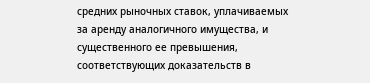средних рыночных ставок, уплачиваемых за аренду аналогичного имущества, и существенного ее превышения, соответствующих доказательств в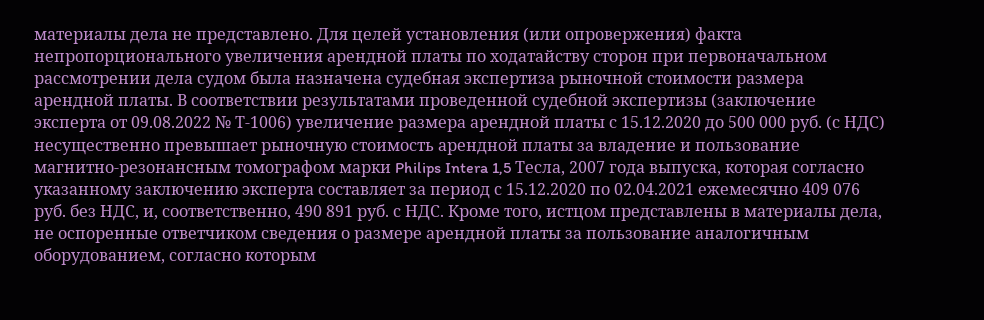материалы дела не представлено. Для целей установления (или опровержения) факта непропорционального увеличения арендной платы по ходатайству сторон при первоначальном рассмотрении дела судом была назначена судебная экспертиза рыночной стоимости размера арендной платы. В соответствии результатами проведенной судебной экспертизы (заключение эксперта от 09.08.2022 № Т-1006) увеличение размера арендной платы с 15.12.2020 до 500 000 руб. (с НДС) несущественно превышает рыночную стоимость арендной платы за владение и пользование магнитно-резонансным томографом марки Philips Intera 1,5 Тесла, 2007 года выпуска, которая согласно указанному заключению эксперта составляет за период с 15.12.2020 по 02.04.2021 ежемесячно 409 076 руб. без НДС, и, соответственно, 490 891 руб. с НДС. Кроме того, истцом представлены в материалы дела, не оспоренные ответчиком сведения о размере арендной платы за пользование аналогичным оборудованием, согласно которым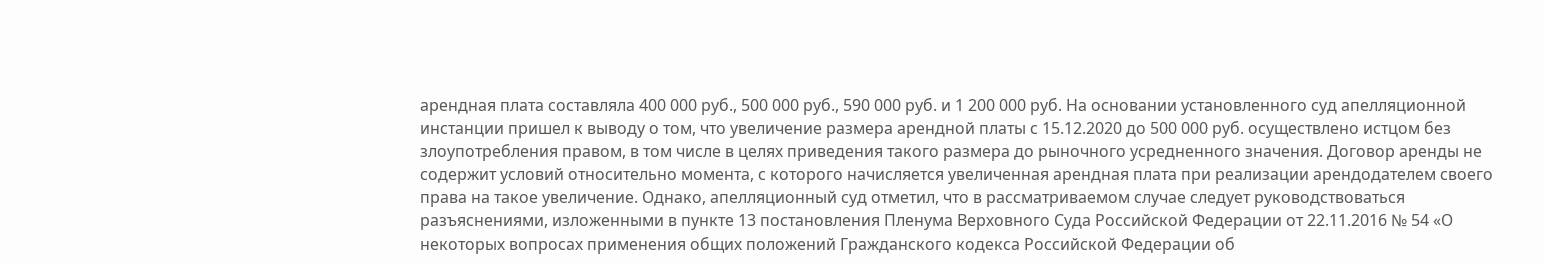арендная плата составляла 400 000 руб., 500 000 руб., 590 000 руб. и 1 200 000 руб. На основании установленного суд апелляционной инстанции пришел к выводу о том, что увеличение размера арендной платы с 15.12.2020 до 500 000 руб. осуществлено истцом без злоупотребления правом, в том числе в целях приведения такого размера до рыночного усредненного значения. Договор аренды не содержит условий относительно момента, с которого начисляется увеличенная арендная плата при реализации арендодателем своего права на такое увеличение. Однако, апелляционный суд отметил, что в рассматриваемом случае следует руководствоваться разъяснениями, изложенными в пункте 13 постановления Пленума Верховного Суда Российской Федерации от 22.11.2016 № 54 «О некоторых вопросах применения общих положений Гражданского кодекса Российской Федерации об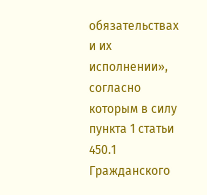обязательствах и их исполнении», согласно которым в силу пункта 1 статьи 450.1 Гражданского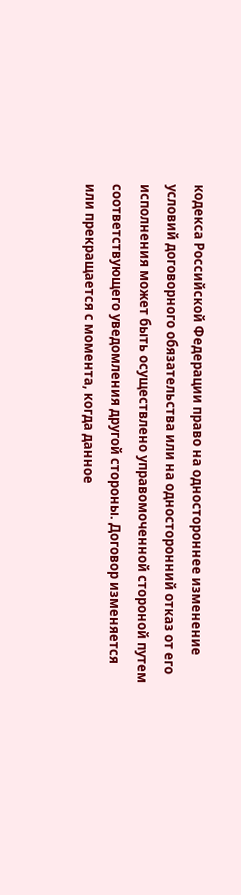кодекса Российской Федерации право на одностороннее изменение условий договорного обязательства или на односторонний отказ от его исполнения может быть осуществлено управомоченной стороной путем соответствующего уведомления другой стороны. Договор изменяется или прекращается с момента, когда данное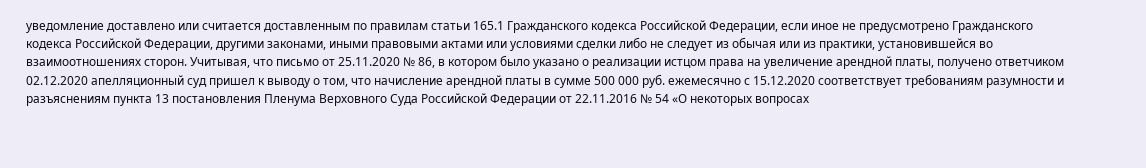уведомление доставлено или считается доставленным по правилам статьи 165.1 Гражданского кодекса Российской Федерации, если иное не предусмотрено Гражданского кодекса Российской Федерации, другими законами, иными правовыми актами или условиями сделки либо не следует из обычая или из практики, установившейся во взаимоотношениях сторон. Учитывая, что письмо от 25.11.2020 № 86, в котором было указано о реализации истцом права на увеличение арендной платы, получено ответчиком 02.12.2020 апелляционный суд пришел к выводу о том, что начисление арендной платы в сумме 500 000 руб. ежемесячно с 15.12.2020 соответствует требованиям разумности и разъяснениям пункта 13 постановления Пленума Верховного Суда Российской Федерации от 22.11.2016 № 54 «О некоторых вопросах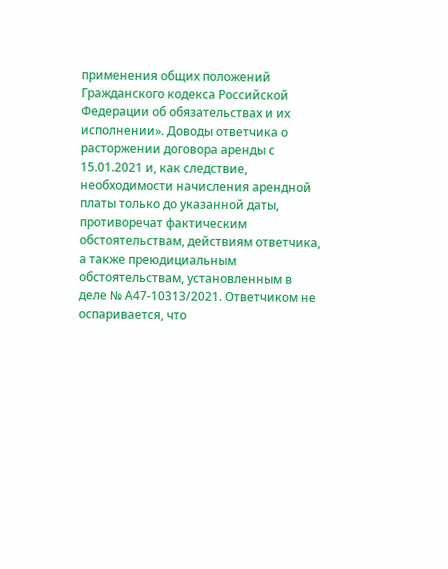применения общих положений Гражданского кодекса Российской Федерации об обязательствах и их исполнении». Доводы ответчика о расторжении договора аренды с 15.01.2021 и, как следствие, необходимости начисления арендной платы только до указанной даты, противоречат фактическим обстоятельствам, действиям ответчика, а также преюдициальным обстоятельствам, установленным в деле № А47-10313/2021. Ответчиком не оспаривается, что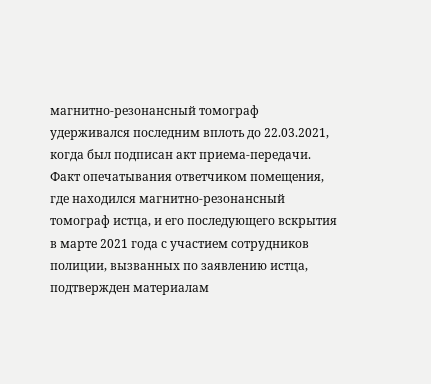магнитно-резонансный томограф удерживался последним вплоть до 22.03.2021, когда был подписан акт приема-передачи. Факт опечатывания ответчиком помещения, где находился магнитно-резонансный томограф истца, и его последующего вскрытия в марте 2021 года с участием сотрудников полиции, вызванных по заявлению истца, подтвержден материалам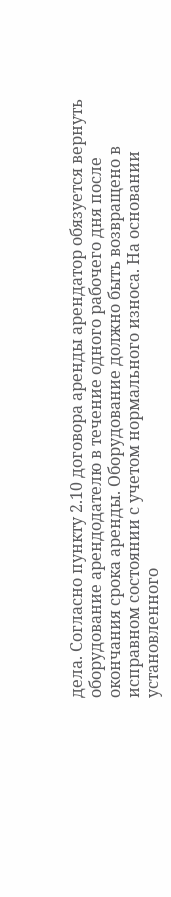дела. Согласно пункту 2.10 договора аренды арендатор обязуется вернуть оборудование арендодателю в течение одного рабочего дня после окончания срока аренды. Оборудование должно быть возвращено в исправном состоянии с учетом нормального износа. На основании установленного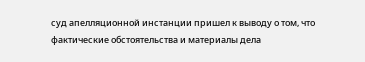суд апелляционной инстанции пришел к выводу о том, что фактические обстоятельства и материалы дела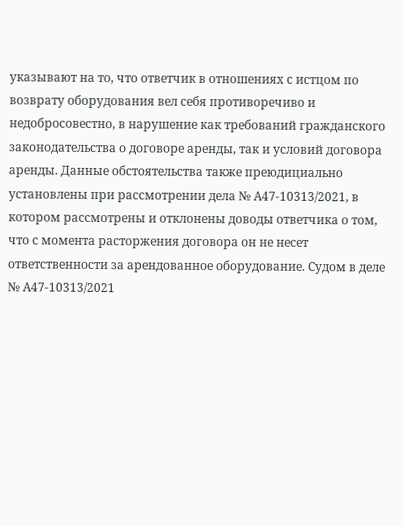указывают на то, что ответчик в отношениях с истцом по возврату оборудования вел себя противоречиво и недобросовестно, в нарушение как требований гражданского законодательства о договоре аренды, так и условий договора аренды. Данные обстоятельства также преюдициально установлены при рассмотрении дела № А47-10313/2021, в котором рассмотрены и отклонены доводы ответчика о том, что с момента расторжения договора он не несет ответственности за арендованное оборудование. Судом в деле № А47-10313/2021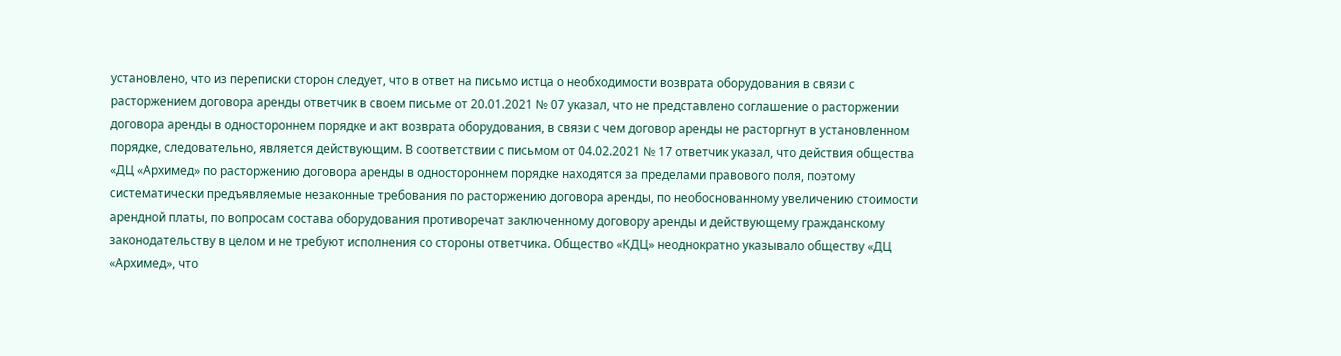установлено, что из переписки сторон следует, что в ответ на письмо истца о необходимости возврата оборудования в связи с расторжением договора аренды ответчик в своем письме от 20.01.2021 № 07 указал, что не представлено соглашение о расторжении договора аренды в одностороннем порядке и акт возврата оборудования, в связи с чем договор аренды не расторгнут в установленном порядке, следовательно, является действующим. В соответствии с письмом от 04.02.2021 № 17 ответчик указал, что действия общества «ДЦ «Архимед» по расторжению договора аренды в одностороннем порядке находятся за пределами правового поля, поэтому систематически предъявляемые незаконные требования по расторжению договора аренды, по необоснованному увеличению стоимости арендной платы, по вопросам состава оборудования противоречат заключенному договору аренды и действующему гражданскому законодательству в целом и не требуют исполнения со стороны ответчика. Общество «КДЦ» неоднократно указывало обществу «ДЦ «Архимед», что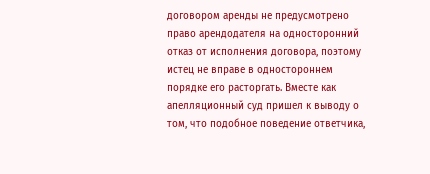договором аренды не предусмотрено право арендодателя на односторонний отказ от исполнения договора, поэтому истец не вправе в одностороннем порядке его расторгать. Вместе как апелляционный суд пришел к выводу о том, что подобное поведение ответчика,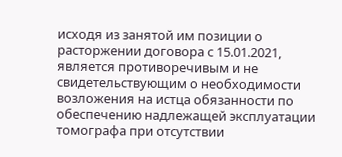исходя из занятой им позиции о расторжении договора с 15.01.2021, является противоречивым и не свидетельствующим о необходимости возложения на истца обязанности по обеспечению надлежащей эксплуатации томографа при отсутствии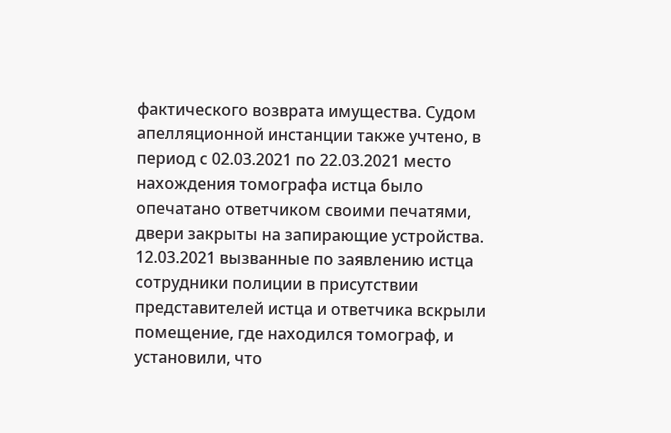фактического возврата имущества. Судом апелляционной инстанции также учтено, в период с 02.03.2021 по 22.03.2021 место нахождения томографа истца было опечатано ответчиком своими печатями, двери закрыты на запирающие устройства. 12.03.2021 вызванные по заявлению истца сотрудники полиции в присутствии представителей истца и ответчика вскрыли помещение, где находился томограф, и установили, что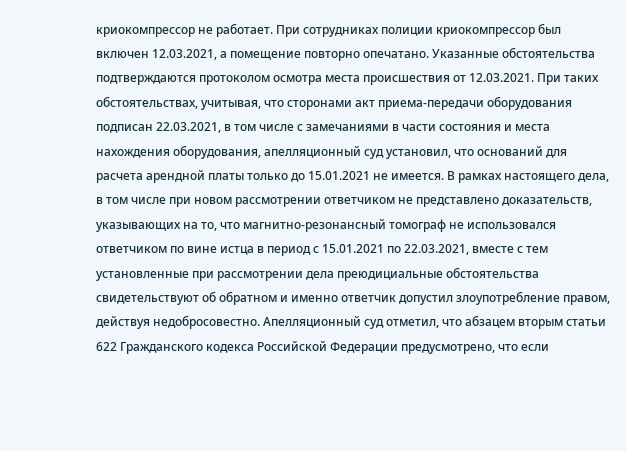криокомпрессор не работает. При сотрудниках полиции криокомпрессор был включен 12.03.2021, а помещение повторно опечатано. Указанные обстоятельства подтверждаются протоколом осмотра места происшествия от 12.03.2021. При таких обстоятельствах, учитывая, что сторонами акт приема-передачи оборудования подписан 22.03.2021, в том числе с замечаниями в части состояния и места нахождения оборудования, апелляционный суд установил, что оснований для расчета арендной платы только до 15.01.2021 не имеется. В рамках настоящего дела, в том числе при новом рассмотрении ответчиком не представлено доказательств, указывающих на то, что магнитно-резонансный томограф не использовался ответчиком по вине истца в период с 15.01.2021 по 22.03.2021, вместе с тем установленные при рассмотрении дела преюдициальные обстоятельства свидетельствуют об обратном и именно ответчик допустил злоупотребление правом, действуя недобросовестно. Апелляционный суд отметил, что абзацем вторым статьи 622 Гражданского кодекса Российской Федерации предусмотрено, что если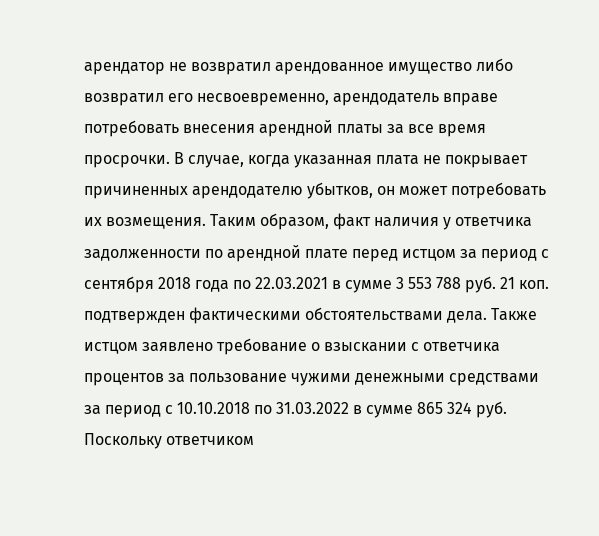арендатор не возвратил арендованное имущество либо возвратил его несвоевременно, арендодатель вправе потребовать внесения арендной платы за все время просрочки. В случае, когда указанная плата не покрывает причиненных арендодателю убытков, он может потребовать их возмещения. Таким образом, факт наличия у ответчика задолженности по арендной плате перед истцом за период с сентября 2018 года по 22.03.2021 в сумме 3 553 788 руб. 21 коп. подтвержден фактическими обстоятельствами дела. Также истцом заявлено требование о взыскании с ответчика процентов за пользование чужими денежными средствами за период с 10.10.2018 по 31.03.2022 в сумме 865 324 руб. Поскольку ответчиком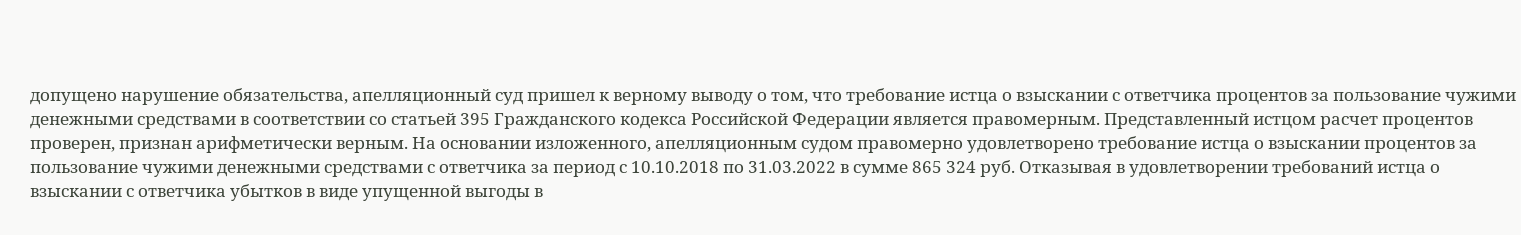допущено нарушение обязательства, апелляционный суд пришел к верному выводу о том, что требование истца о взыскании с ответчика процентов за пользование чужими денежными средствами в соответствии со статьей 395 Гражданского кодекса Российской Федерации является правомерным. Представленный истцом расчет процентов проверен, признан арифметически верным. На основании изложенного, апелляционным судом правомерно удовлетворено требование истца о взыскании процентов за пользование чужими денежными средствами с ответчика за период с 10.10.2018 по 31.03.2022 в сумме 865 324 руб. Отказывая в удовлетворении требований истца о взыскании с ответчика убытков в виде упущенной выгоды в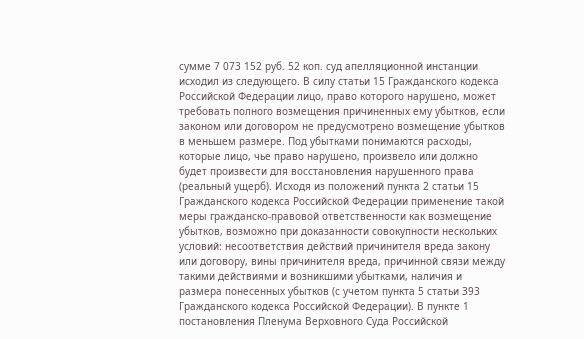сумме 7 073 152 руб. 52 коп. суд апелляционной инстанции исходил из следующего. В силу статьи 15 Гражданского кодекса Российской Федерации лицо, право которого нарушено, может требовать полного возмещения причиненных ему убытков, если законом или договором не предусмотрено возмещение убытков в меньшем размере. Под убытками понимаются расходы, которые лицо, чье право нарушено, произвело или должно будет произвести для восстановления нарушенного права (реальный ущерб). Исходя из положений пункта 2 статьи 15 Гражданского кодекса Российской Федерации применение такой меры гражданско-правовой ответственности как возмещение убытков, возможно при доказанности совокупности нескольких условий: несоответствия действий причинителя вреда закону или договору, вины причинителя вреда, причинной связи между такими действиями и возникшими убытками, наличия и размера понесенных убытков (с учетом пункта 5 статьи 393 Гражданского кодекса Российской Федерации). В пункте 1 постановления Пленума Верховного Суда Российской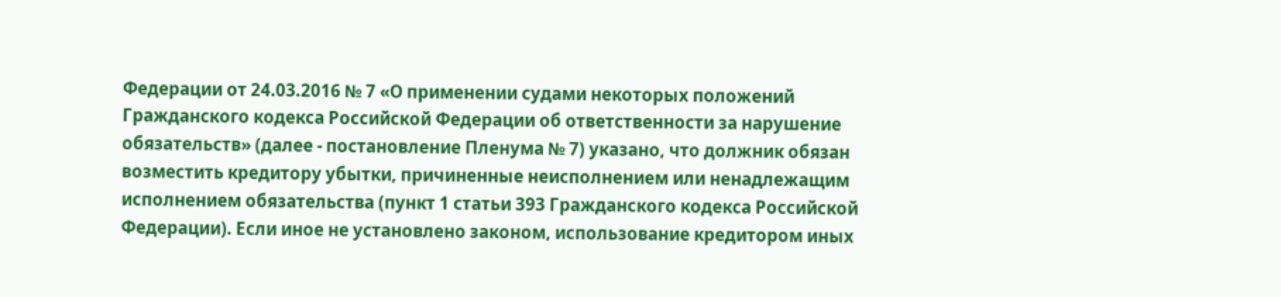Федерации от 24.03.2016 № 7 «О применении судами некоторых положений Гражданского кодекса Российской Федерации об ответственности за нарушение обязательств» (далее - постановление Пленума № 7) указано, что должник обязан возместить кредитору убытки, причиненные неисполнением или ненадлежащим исполнением обязательства (пункт 1 статьи 393 Гражданского кодекса Российской Федерации). Если иное не установлено законом, использование кредитором иных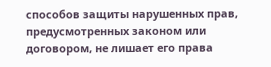способов защиты нарушенных прав, предусмотренных законом или договором, не лишает его права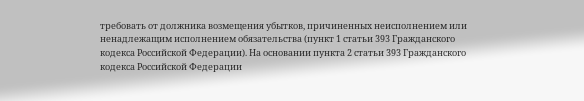требовать от должника возмещения убытков, причиненных неисполнением или ненадлежащим исполнением обязательства (пункт 1 статьи 393 Гражданского кодекса Российской Федерации). На основании пункта 2 статьи 393 Гражданского кодекса Российской Федерации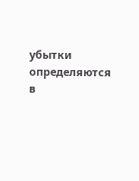убытки определяются в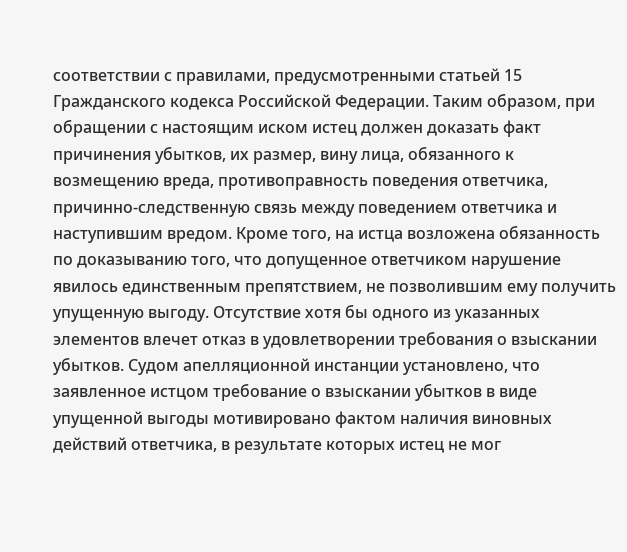соответствии с правилами, предусмотренными статьей 15 Гражданского кодекса Российской Федерации. Таким образом, при обращении с настоящим иском истец должен доказать факт причинения убытков, их размер, вину лица, обязанного к возмещению вреда, противоправность поведения ответчика, причинно-следственную связь между поведением ответчика и наступившим вредом. Кроме того, на истца возложена обязанность по доказыванию того, что допущенное ответчиком нарушение явилось единственным препятствием, не позволившим ему получить упущенную выгоду. Отсутствие хотя бы одного из указанных элементов влечет отказ в удовлетворении требования о взыскании убытков. Судом апелляционной инстанции установлено, что заявленное истцом требование о взыскании убытков в виде упущенной выгоды мотивировано фактом наличия виновных действий ответчика, в результате которых истец не мог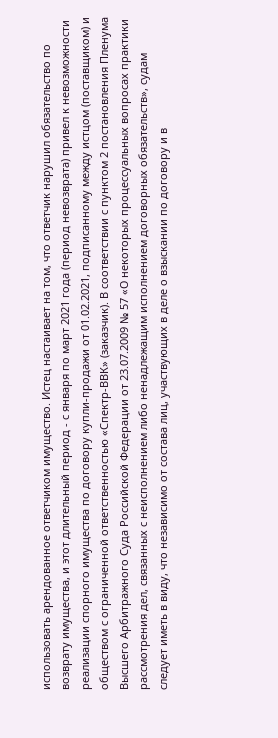использовать арендованное ответчиком имущество. Истец настаивает на том, что ответчик нарушил обязательство по возврату имущества, и этот длительный период - с января по март 2021 года (период невозврата) привел к невозможности реализации спорного имущества по договору купли-продажи от 01.02.2021, подписанному между истцом (поставщиком) и обществом с ограниченной ответственностью «Спектр-ВВК» (заказчик). В соответствии с пунктом 2 постановления Пленума Высшего Арбитражного Суда Российской Федерации от 23.07.2009 № 57 «О некоторых процессуальных вопросах практики рассмотрения дел, связанных с неисполнением либо ненадлежащим исполнением договорных обязательств», судам следует иметь в виду, что независимо от состава лиц, участвующих в деле о взыскании по договору и в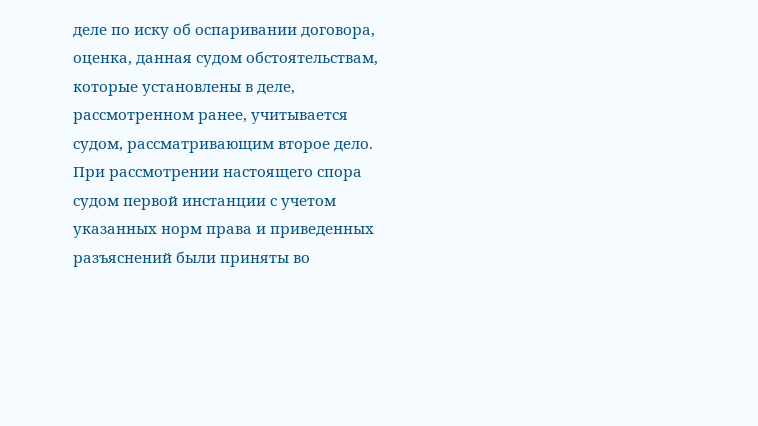деле по иску об оспаривании договора, оценка, данная судом обстоятельствам, которые установлены в деле, рассмотренном ранее, учитывается судом, рассматривающим второе дело. При рассмотрении настоящего спора судом первой инстанции с учетом указанных норм права и приведенных разъяснений были приняты во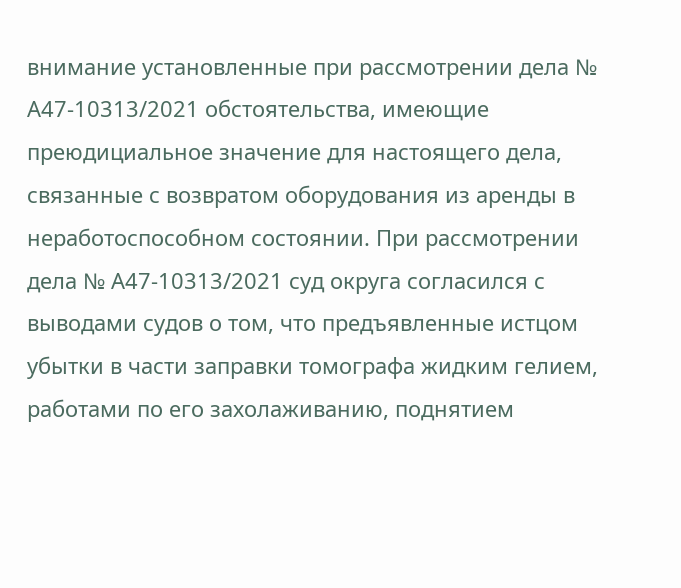внимание установленные при рассмотрении дела № А47-10313/2021 обстоятельства, имеющие преюдициальное значение для настоящего дела, связанные с возвратом оборудования из аренды в неработоспособном состоянии. При рассмотрении дела № А47-10313/2021 суд округа согласился с выводами судов о том, что предъявленные истцом убытки в части заправки томографа жидким гелием, работами по его захолаживанию, поднятием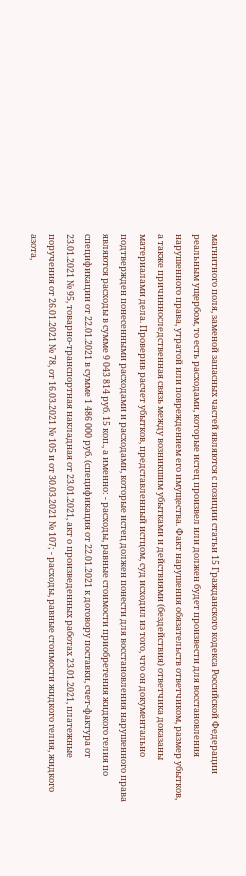магнитного поля, заменой запасных частей являются с позиции статьи 15 Гражданского кодекса Российской Федерации реальным ущербом, то есть расходами, которые истец произвел или должен будет произвести для восстановления нарушенного права, утратой или повреждением его имущества. Факт нарушения обязательств ответчиком, размер убытков, а также причинноследственная связь между возникшим убытками и действиями (бездействия) ответчика доказаны материалами дела. Проверив расчет убытков, представленный истцом, суд исходил из того, что он документально подтвержден понесенными расходами и расходами, которые истец должен понести для восстановления нарушенного права являются расходы в сумме 9 043 814 руб. 15 коп., а именно: - расходы, равные стоимости приобретения жидкого гелия по спецификации от 22.01.2021 в сумме 1 486 000 руб. (спецификация от 22.01.2021 к договору поставки, счет-фактура от 23.01.2021 № 95, товарно-транспортная накладная от 23.01.2021, акт о произведенных работах 23.01.2021, платежные поручения от 26.01.2021 № 78, от 16.03.2021 № 105 и от 30.03.2021 № 107; - расходы, равные стоимости жидкого гелия, жидкого азота,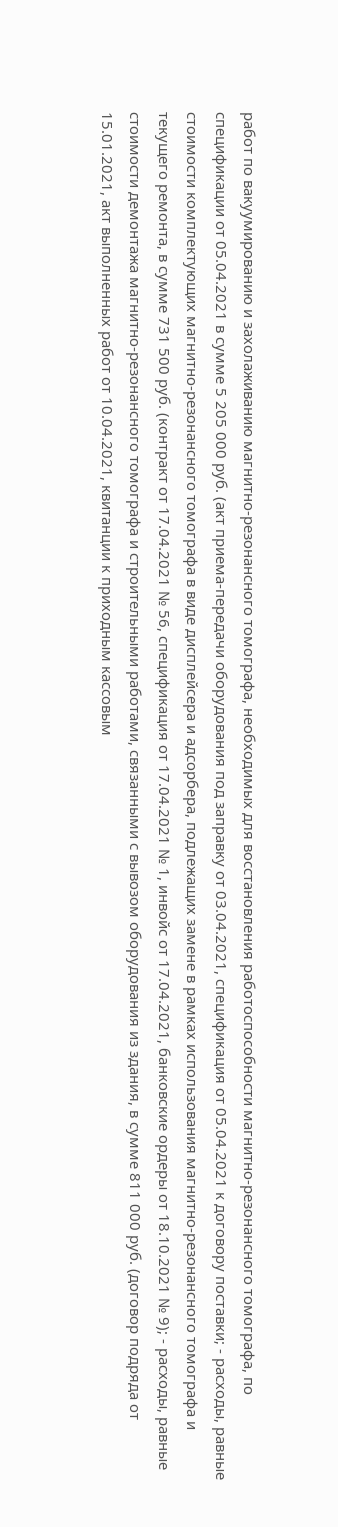работ по вакуумированию и захолаживанию магнитно-резонансного томографа, необходимых для восстановления работоспособности магнитно-резонансного томографа, по спецификации от 05.04.2021 в сумме 5 205 000 руб. (акт приема-передачи оборудования под заправку от 03.04.2021, спецификация от 05.04.2021 к договору поставки; - расходы, равные стоимости комплектующих магнитно-резонансного томографа в виде дисплейсера и адсорбера, подлежащих замене в рамках использования магнитно-резонансного томографа и текущего ремонта, в сумме 731 500 руб. (контракт от 17.04.2021 № 56, спецификация от 17.04.2021 № 1, инвойс от 17.04.2021, банковские ордеры от 18.10.2021 № 9); - расходы, равные стоимости демонтажа магнитно-резонансного томографа и строительными работами, связанными с вывозом оборудования из здания, в сумме 811 000 руб. (договор подряда от 15.01.2021, акт выполненных работ от 10.04.2021, квитанции к приходным кассовым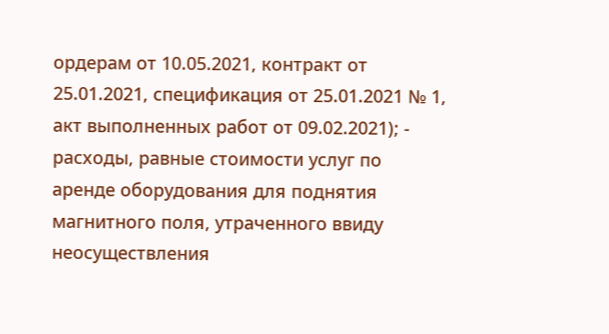ордерам от 10.05.2021, контракт от 25.01.2021, спецификация от 25.01.2021 № 1, акт выполненных работ от 09.02.2021); - расходы, равные стоимости услуг по аренде оборудования для поднятия магнитного поля, утраченного ввиду неосуществления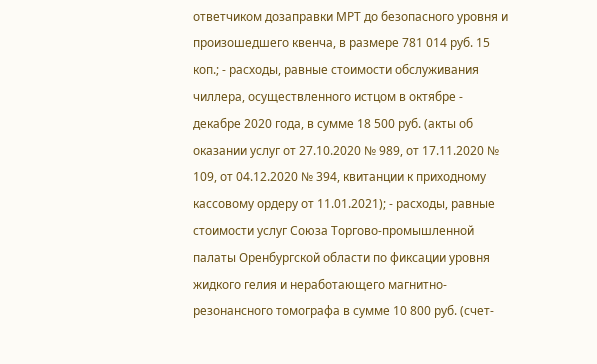ответчиком дозаправки МРТ до безопасного уровня и произошедшего квенча, в размере 781 014 руб. 15 коп.; - расходы, равные стоимости обслуживания чиллера, осуществленного истцом в октябре - декабре 2020 года, в сумме 18 500 руб. (акты об оказании услуг от 27.10.2020 № 989, от 17.11.2020 № 109, от 04.12.2020 № 394, квитанции к приходному кассовому ордеру от 11.01.2021); - расходы, равные стоимости услуг Союза Торгово-промышленной палаты Оренбургской области по фиксации уровня жидкого гелия и неработающего магнитно-резонансного томографа в сумме 10 800 руб. (счет-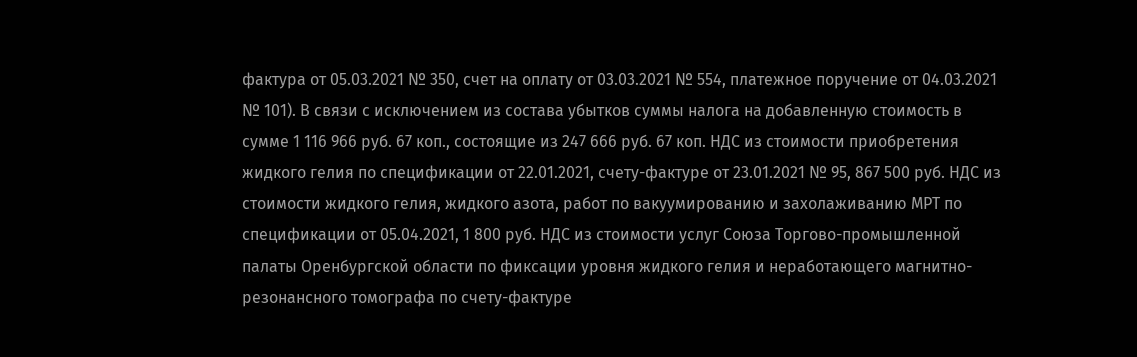фактура от 05.03.2021 № 350, счет на оплату от 03.03.2021 № 554, платежное поручение от 04.03.2021 № 101). В связи с исключением из состава убытков суммы налога на добавленную стоимость в сумме 1 116 966 руб. 67 коп., состоящие из 247 666 руб. 67 коп. НДС из стоимости приобретения жидкого гелия по спецификации от 22.01.2021, счету-фактуре от 23.01.2021 № 95, 867 500 руб. НДС из стоимости жидкого гелия, жидкого азота, работ по вакуумированию и захолаживанию МРТ по спецификации от 05.04.2021, 1 800 руб. НДС из стоимости услуг Союза Торгово-промышленной палаты Оренбургской области по фиксации уровня жидкого гелия и неработающего магнитно-резонансного томографа по счету-фактуре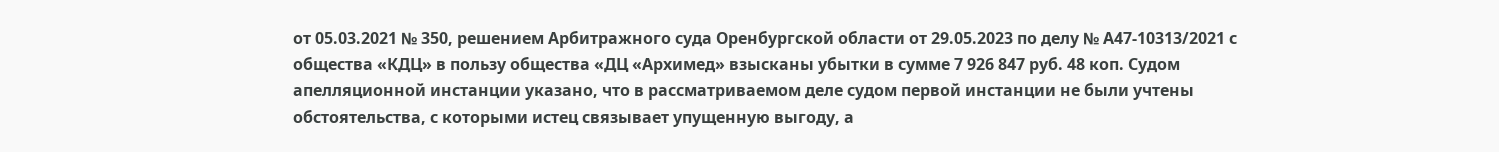от 05.03.2021 № 350, решением Арбитражного суда Оренбургской области от 29.05.2023 по делу № А47-10313/2021 с общества «КДЦ» в пользу общества «ДЦ «Архимед» взысканы убытки в сумме 7 926 847 руб. 48 коп. Судом апелляционной инстанции указано, что в рассматриваемом деле судом первой инстанции не были учтены обстоятельства, с которыми истец связывает упущенную выгоду, а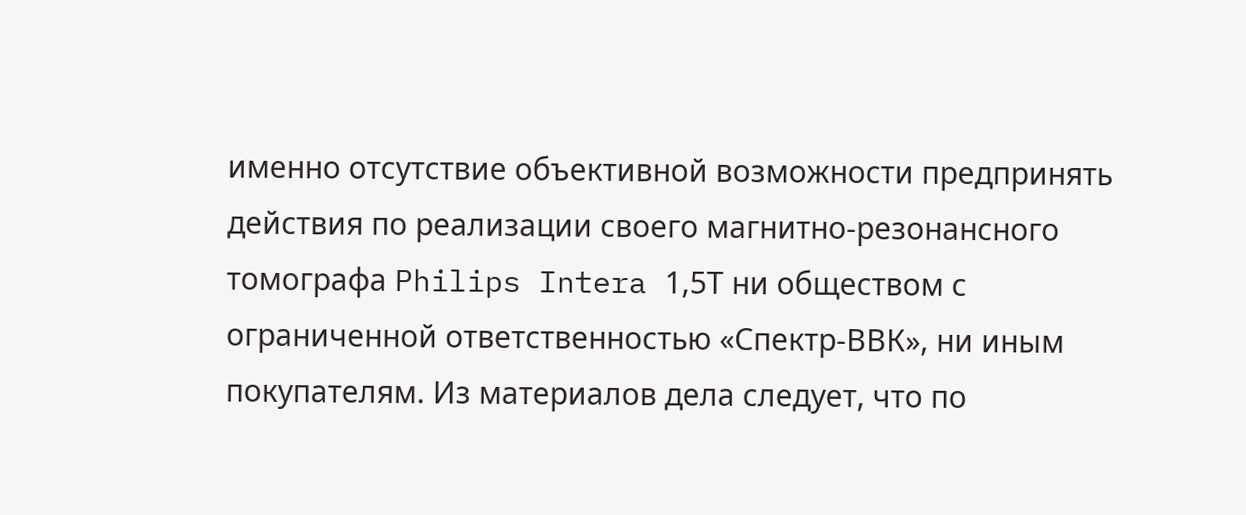именно отсутствие объективной возможности предпринять действия по реализации своего магнитно-резонансного томографа Philips Intera 1,5Т ни обществом с ограниченной ответственностью «Спектр-ВВК», ни иным покупателям. Из материалов дела следует, что по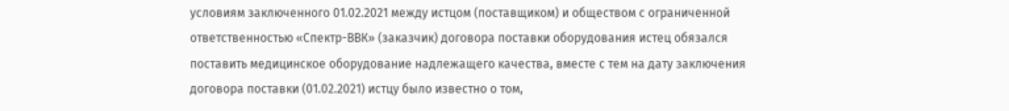условиям заключенного 01.02.2021 между истцом (поставщиком) и обществом с ограниченной ответственностью «Спектр-ВВК» (заказчик) договора поставки оборудования истец обязался поставить медицинское оборудование надлежащего качества, вместе с тем на дату заключения договора поставки (01.02.2021) истцу было известно о том,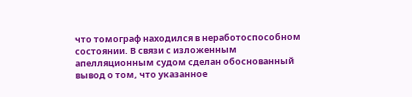что томограф находился в неработоспособном состоянии. В связи с изложенным апелляционным судом сделан обоснованный вывод о том, что указанное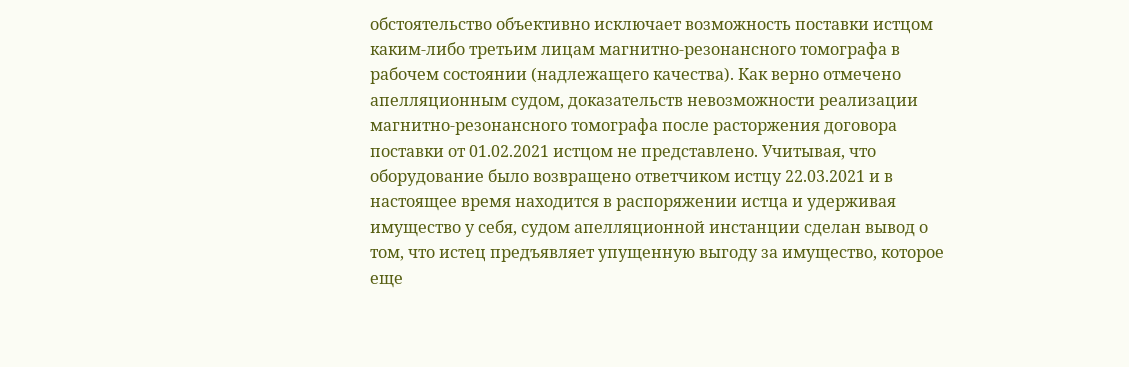обстоятельство объективно исключает возможность поставки истцом каким-либо третьим лицам магнитно-резонансного томографа в рабочем состоянии (надлежащего качества). Как верно отмечено апелляционным судом, доказательств невозможности реализации магнитно-резонансного томографа после расторжения договора поставки от 01.02.2021 истцом не представлено. Учитывая, что оборудование было возвращено ответчиком истцу 22.03.2021 и в настоящее время находится в распоряжении истца и удерживая имущество у себя, судом апелляционной инстанции сделан вывод о том, что истец предъявляет упущенную выгоду за имущество, которое еще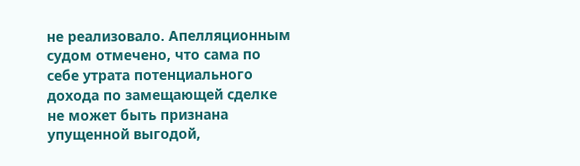не реализовало. Апелляционным судом отмечено, что сама по себе утрата потенциального дохода по замещающей сделке не может быть признана упущенной выгодой,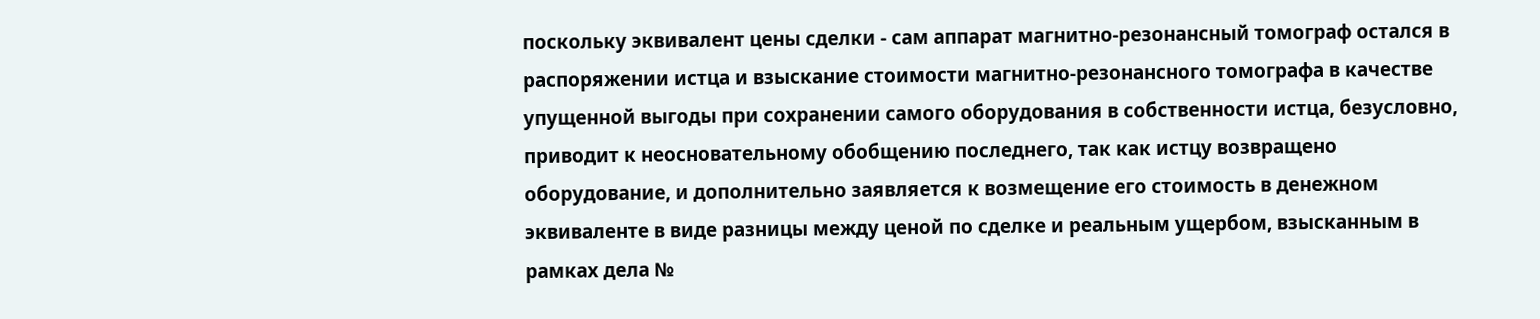поскольку эквивалент цены сделки - сам аппарат магнитно-резонансный томограф остался в распоряжении истца и взыскание стоимости магнитно-резонансного томографа в качестве упущенной выгоды при сохранении самого оборудования в собственности истца, безусловно, приводит к неосновательному обобщению последнего, так как истцу возвращено оборудование, и дополнительно заявляется к возмещение его стоимость в денежном эквиваленте в виде разницы между ценой по сделке и реальным ущербом, взысканным в рамках дела №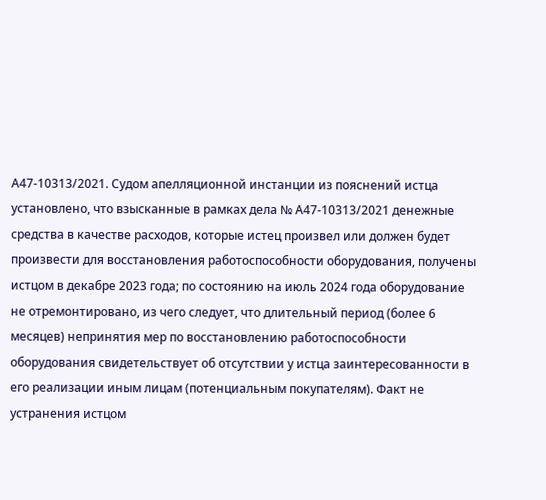А47-10313/2021. Судом апелляционной инстанции из пояснений истца установлено, что взысканные в рамках дела № А47-10313/2021 денежные средства в качестве расходов, которые истец произвел или должен будет произвести для восстановления работоспособности оборудования, получены истцом в декабре 2023 года; по состоянию на июль 2024 года оборудование не отремонтировано, из чего следует, что длительный период (более 6 месяцев) непринятия мер по восстановлению работоспособности оборудования свидетельствует об отсутствии у истца заинтересованности в его реализации иным лицам (потенциальным покупателям). Факт не устранения истцом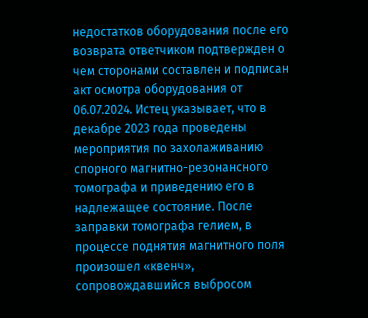недостатков оборудования после его возврата ответчиком подтвержден о чем сторонами составлен и подписан акт осмотра оборудования от 06.07.2024. Истец указывает, что в декабре 2023 года проведены мероприятия по захолаживанию спорного магнитно-резонансного томографа и приведению его в надлежащее состояние. После заправки томографа гелием, в процессе поднятия магнитного поля произошел «квенч», сопровождавшийся выбросом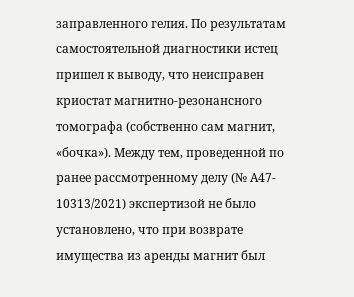заправленного гелия. По результатам самостоятельной диагностики истец пришел к выводу, что неисправен криостат магнитно-резонансного томографа (собственно сам магнит, «бочка»). Между тем, проведенной по ранее рассмотренному делу (№ А47- 10313/2021) экспертизой не было установлено, что при возврате имущества из аренды магнит был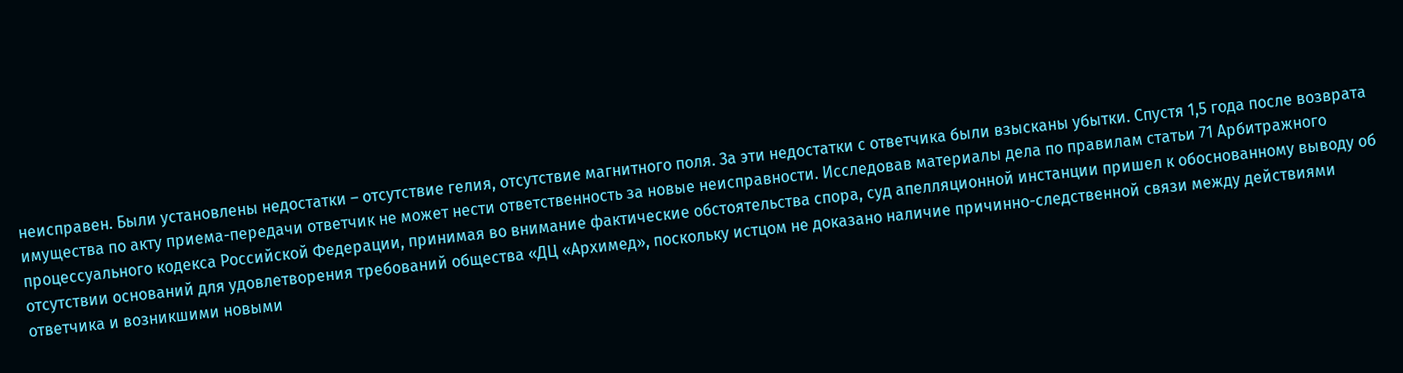неисправен. Были установлены недостатки – отсутствие гелия, отсутствие магнитного поля. За эти недостатки с ответчика были взысканы убытки. Спустя 1,5 года после возврата имущества по акту приема-передачи ответчик не может нести ответственность за новые неисправности. Исследовав материалы дела по правилам статьи 71 Арбитражного процессуального кодекса Российской Федерации, принимая во внимание фактические обстоятельства спора, суд апелляционной инстанции пришел к обоснованному выводу об отсутствии оснований для удовлетворения требований общества «ДЦ «Архимед», поскольку истцом не доказано наличие причинно-следственной связи между действиями ответчика и возникшими новыми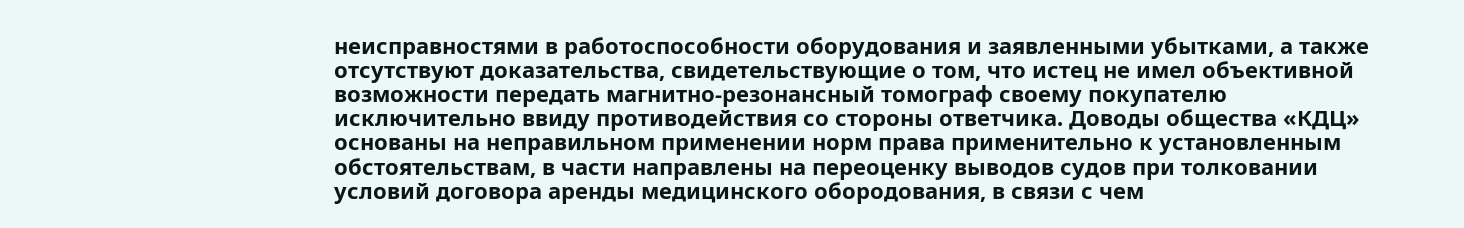неисправностями в работоспособности оборудования и заявленными убытками, а также отсутствуют доказательства, свидетельствующие о том, что истец не имел объективной возможности передать магнитно-резонансный томограф своему покупателю исключительно ввиду противодействия со стороны ответчика. Доводы общества «КДЦ» основаны на неправильном применении норм права применительно к установленным обстоятельствам, в части направлены на переоценку выводов судов при толковании условий договора аренды медицинского обородования, в связи с чем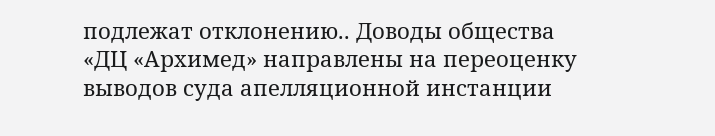подлежат отклонению.. Доводы общества «ДЦ «Архимед» направлены на переоценку выводов суда апелляционной инстанции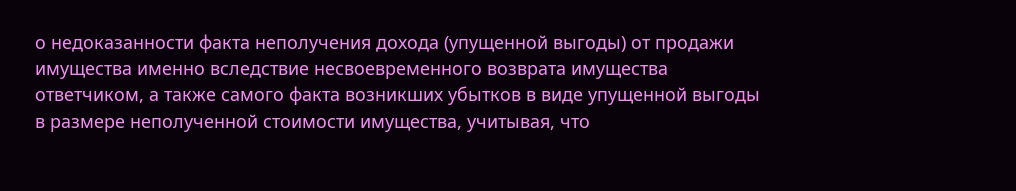о недоказанности факта неполучения дохода (упущенной выгоды) от продажи имущества именно вследствие несвоевременного возврата имущества ответчиком, а также самого факта возникших убытков в виде упущенной выгоды в размере неполученной стоимости имущества, учитывая, что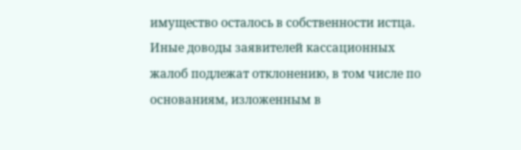имущество осталось в собственности истца. Иные доводы заявителей кассационных жалоб подлежат отклонению, в том числе по основаниям, изложенным в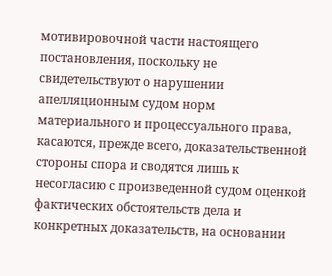мотивировочной части настоящего постановления, поскольку не свидетельствуют о нарушении апелляционным судом норм материального и процессуального права, касаются, прежде всего, доказательственной стороны спора и сводятся лишь к несогласию с произведенной судом оценкой фактических обстоятельств дела и конкретных доказательств, на основании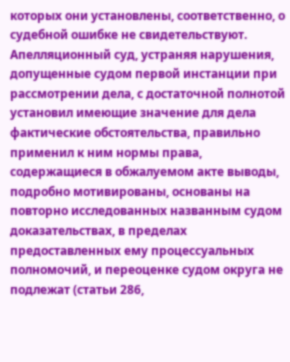которых они установлены, соответственно, о судебной ошибке не свидетельствуют. Апелляционный суд, устраняя нарушения, допущенные судом первой инстанции при рассмотрении дела, с достаточной полнотой установил имеющие значение для дела фактические обстоятельства, правильно применил к ним нормы права, содержащиеся в обжалуемом акте выводы, подробно мотивированы, основаны на повторно исследованных названным судом доказательствах, в пределах предоставленных ему процессуальных полномочий, и переоценке судом округа не подлежат (статьи 286,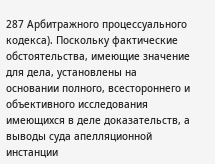287 Арбитражного процессуального кодекса). Поскольку фактические обстоятельства, имеющие значение для дела, установлены на основании полного, всестороннего и объективного исследования имеющихся в деле доказательств, а выводы суда апелляционной инстанции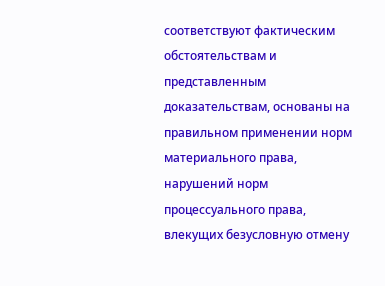соответствуют фактическим обстоятельствам и представленным доказательствам, основаны на правильном применении норм материального права, нарушений норм процессуального права, влекущих безусловную отмену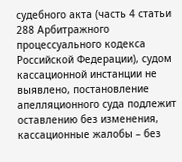судебного акта (часть 4 статьи 288 Арбитражного процессуального кодекса Российской Федерации), судом кассационной инстанции не выявлено, постановление апелляционного суда подлежит оставлению без изменения, кассационные жалобы – без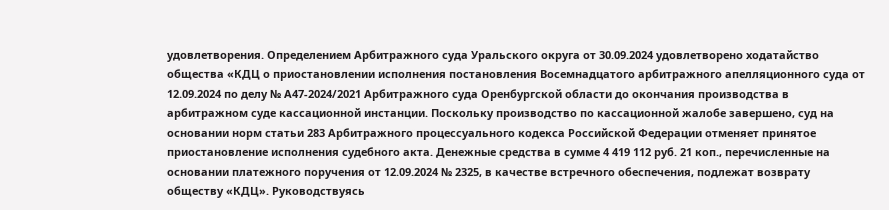удовлетворения. Определением Арбитражного суда Уральского округа от 30.09.2024 удовлетворено ходатайство общества «КДЦ о приостановлении исполнения постановления Восемнадцатого арбитражного апелляционного суда от 12.09.2024 по делу № А47-2024/2021 Арбитражного суда Оренбургской области до окончания производства в арбитражном суде кассационной инстанции. Поскольку производство по кассационной жалобе завершено, суд на основании норм статьи 283 Арбитражного процессуального кодекса Российской Федерации отменяет принятое приостановление исполнения судебного акта. Денежные средства в сумме 4 419 112 руб. 21 коп., перечисленные на основании платежного поручения от 12.09.2024 № 2325, в качестве встречного обеспечения, подлежат возврату обществу «КДЦ». Руководствуясь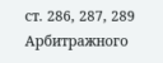ст. 286, 287, 289 Арбитражного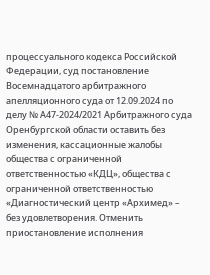процессуального кодекса Российской Федерации, суд постановление Восемнадцатого арбитражного апелляционного суда от 12.09.2024 по делу № А47-2024/2021 Арбитражного суда Оренбургской области оставить без изменения, кассационные жалобы общества с ограниченной ответственностью «КДЦ», общества с ограниченной ответственностью «Диагностический центр «Архимед» – без удовлетворения. Отменить приостановление исполнения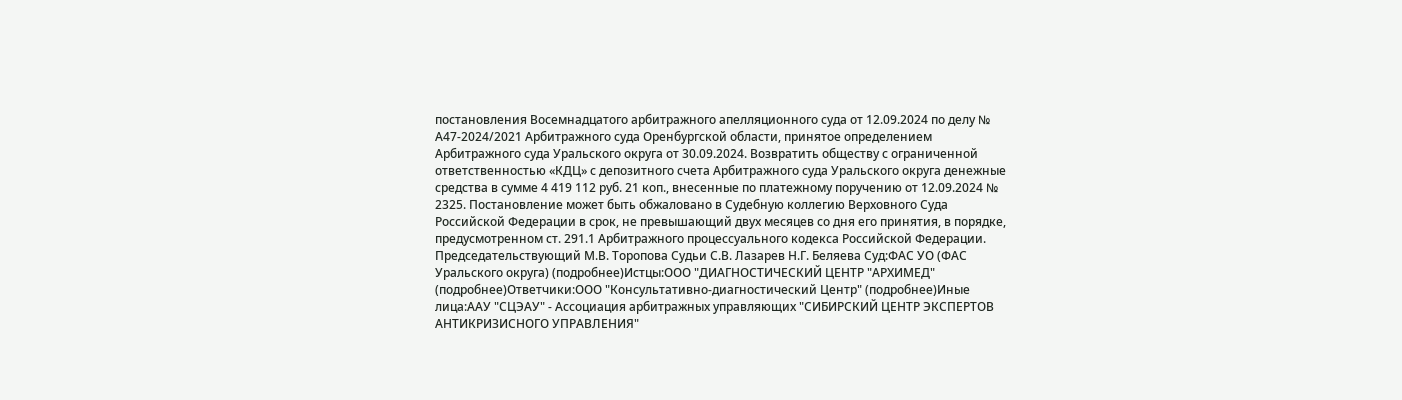постановления Восемнадцатого арбитражного апелляционного суда от 12.09.2024 по делу № А47-2024/2021 Арбитражного суда Оренбургской области, принятое определением Арбитражного суда Уральского округа от 30.09.2024. Возвратить обществу с ограниченной ответственностью «КДЦ» с депозитного счета Арбитражного суда Уральского округа денежные средства в сумме 4 419 112 руб. 21 коп., внесенные по платежному поручению от 12.09.2024 № 2325. Постановление может быть обжаловано в Судебную коллегию Верховного Суда Российской Федерации в срок, не превышающий двух месяцев со дня его принятия, в порядке, предусмотренном ст. 291.1 Арбитражного процессуального кодекса Российской Федерации. Председательствующий М.В. Торопова Судьи С.В. Лазарев Н.Г. Беляева Суд:ФАС УО (ФАС Уральского округа) (подробнее)Истцы:ООО "ДИАГНОСТИЧЕСКИЙ ЦЕНТР "АРХИМЕД" (подробнее)Ответчики:ООО "Консультативно-диагностический Центр" (подробнее)Иные лица:ААУ "СЦЭАУ" - Ассоциация арбитражных управляющих "СИБИРСКИЙ ЦЕНТР ЭКСПЕРТОВ АНТИКРИЗИСНОГО УПРАВЛЕНИЯ"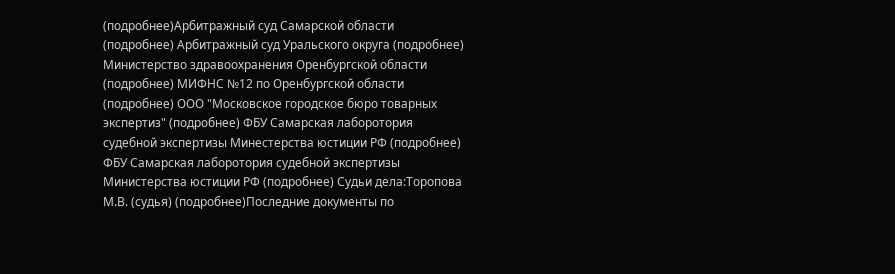(подробнее)Арбитражный суд Самарской области (подробнее) Арбитражный суд Уральского округа (подробнее) Министерство здравоохранения Оренбургской области (подробнее) МИФНС №12 по Оренбургской области (подробнее) ООО "Московское городское бюро товарных экспертиз" (подробнее) ФБУ Самарская лаборотория судебной экспертизы Минестерства юстиции РФ (подробнее) ФБУ Самарская лаборотория судебной экспертизы Министерства юстиции РФ (подробнее) Судьи дела:Торопова М.В. (судья) (подробнее)Последние документы по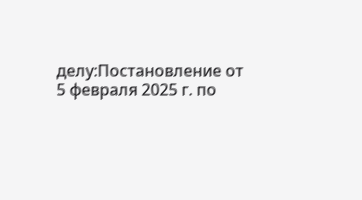делу:Постановление от 5 февраля 2025 г. по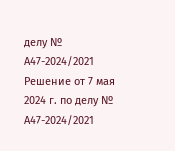делу № А47-2024/2021 Решение от 7 мая 2024 г. по делу № А47-2024/2021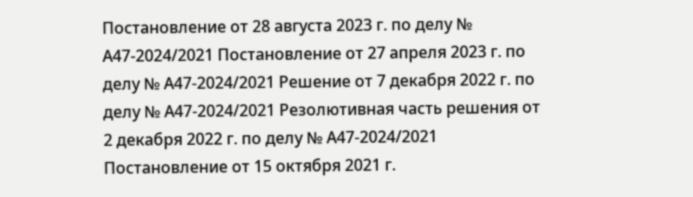Постановление от 28 августа 2023 г. по делу № А47-2024/2021 Постановление от 27 апреля 2023 г. по делу № А47-2024/2021 Решение от 7 декабря 2022 г. по делу № А47-2024/2021 Резолютивная часть решения от 2 декабря 2022 г. по делу № А47-2024/2021 Постановление от 15 октября 2021 г.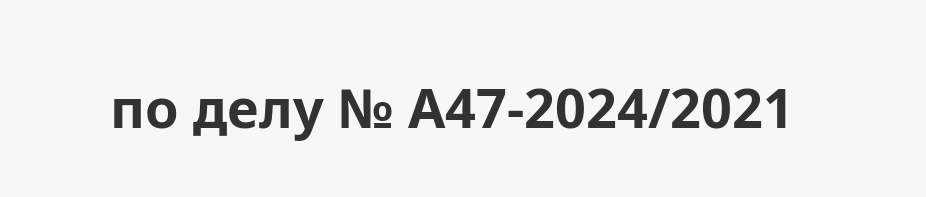по делу № А47-2024/2021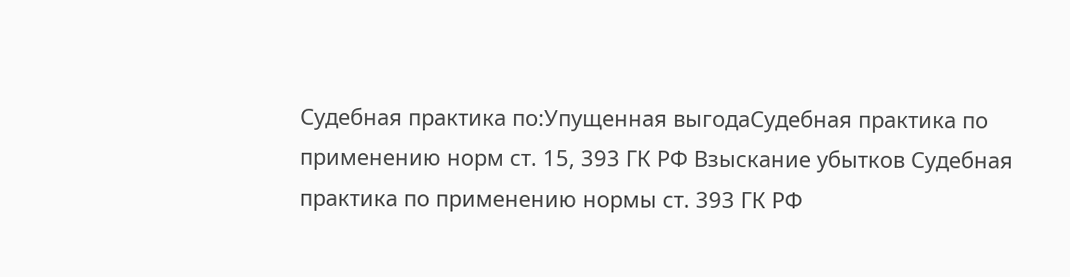Судебная практика по:Упущенная выгодаСудебная практика по применению норм ст. 15, 393 ГК РФ Взыскание убытков Судебная практика по применению нормы ст. 393 ГК РФ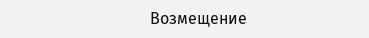Возмещение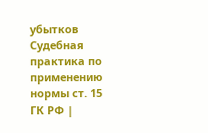убытков Судебная практика по применению нормы ст. 15 ГК РФ |